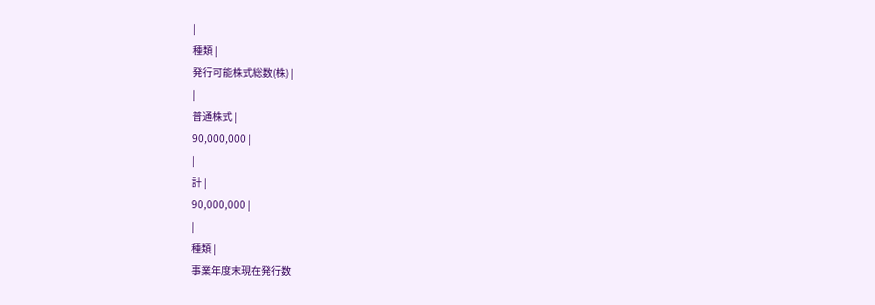|
種類 |
発行可能株式総数(株) |
|
普通株式 |
90,000,000 |
|
計 |
90,000,000 |
|
種類 |
事業年度末現在発行数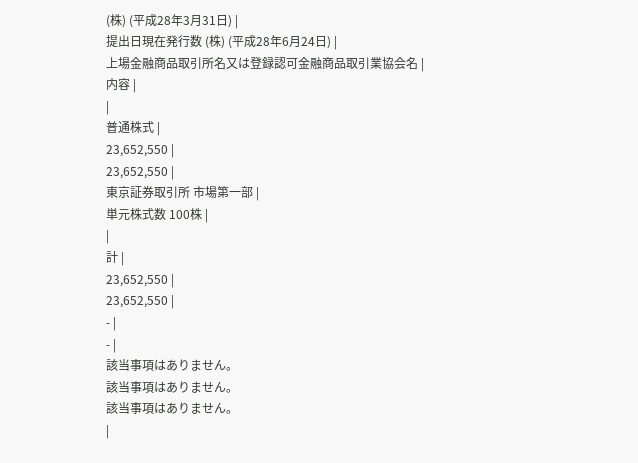(株) (平成28年3月31日) |
提出日現在発行数 (株) (平成28年6月24日) |
上場金融商品取引所名又は登録認可金融商品取引業協会名 |
内容 |
|
普通株式 |
23,652,550 |
23,652,550 |
東京証券取引所 市場第一部 |
単元株式数 100株 |
|
計 |
23,652,550 |
23,652,550 |
- |
- |
該当事項はありません。
該当事項はありません。
該当事項はありません。
|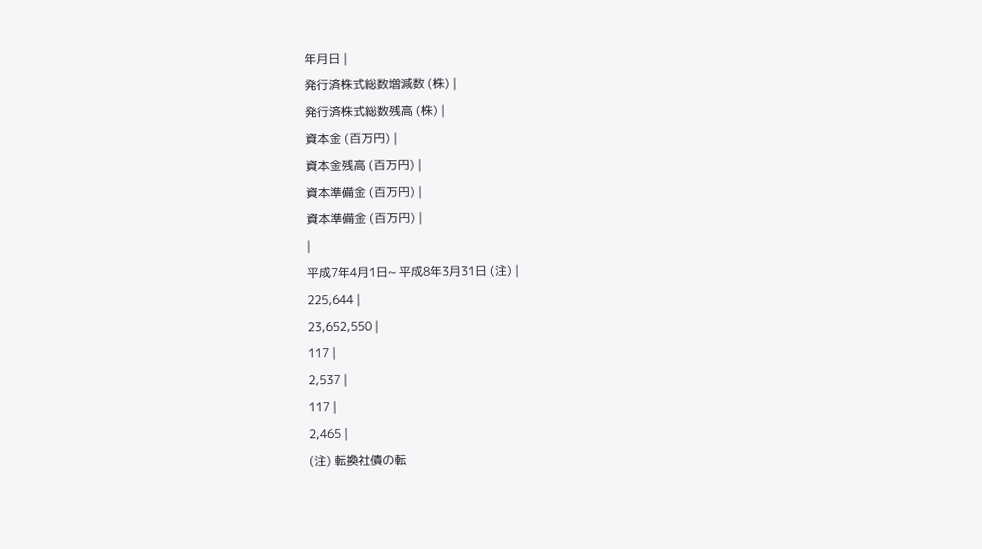年月日 |
発行済株式総数増減数 (株) |
発行済株式総数残高 (株) |
資本金 (百万円) |
資本金残高 (百万円) |
資本準備金 (百万円) |
資本準備金 (百万円) |
|
平成7年4月1日~ 平成8年3月31日 (注) |
225,644 |
23,652,550 |
117 |
2,537 |
117 |
2,465 |
(注) 転換社債の転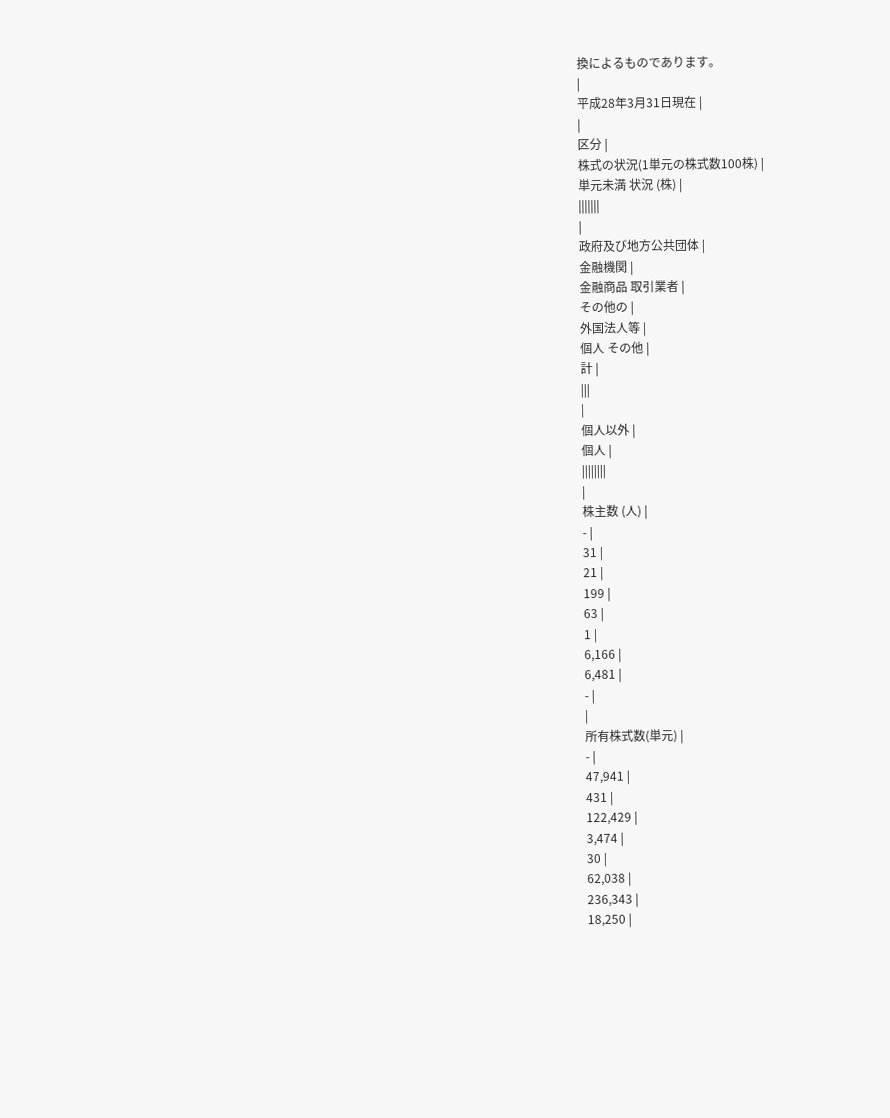換によるものであります。
|
平成28年3月31日現在 |
|
区分 |
株式の状況(1単元の株式数100株) |
単元未満 状況 (株) |
|||||||
|
政府及び地方公共団体 |
金融機関 |
金融商品 取引業者 |
その他の |
外国法人等 |
個人 その他 |
計 |
|||
|
個人以外 |
個人 |
||||||||
|
株主数 (人) |
- |
31 |
21 |
199 |
63 |
1 |
6,166 |
6,481 |
- |
|
所有株式数(単元) |
- |
47,941 |
431 |
122,429 |
3,474 |
30 |
62,038 |
236,343 |
18,250 |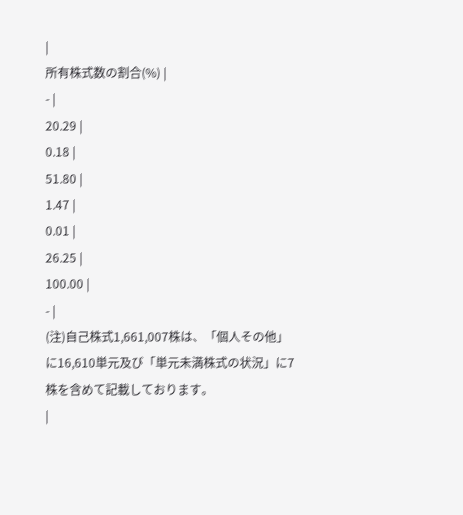|
所有株式数の割合(%) |
- |
20.29 |
0.18 |
51.80 |
1.47 |
0.01 |
26.25 |
100.00 |
- |
(注)自己株式1,661,007株は、「個人その他」に16,610単元及び「単元未満株式の状況」に7株を含めて記載しております。
|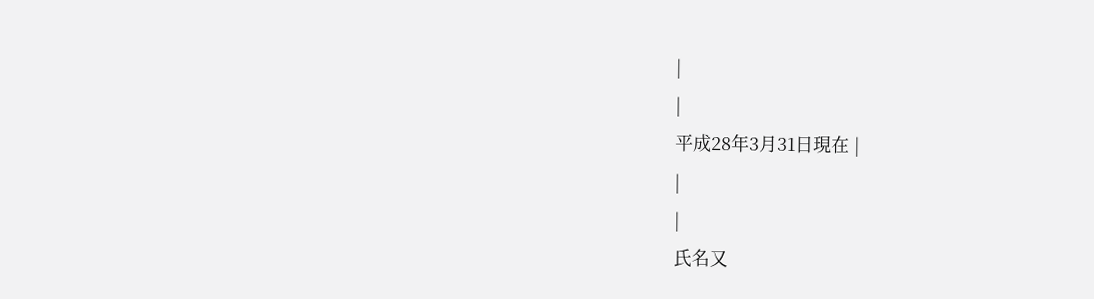|
|
平成28年3月31日現在 |
|
|
氏名又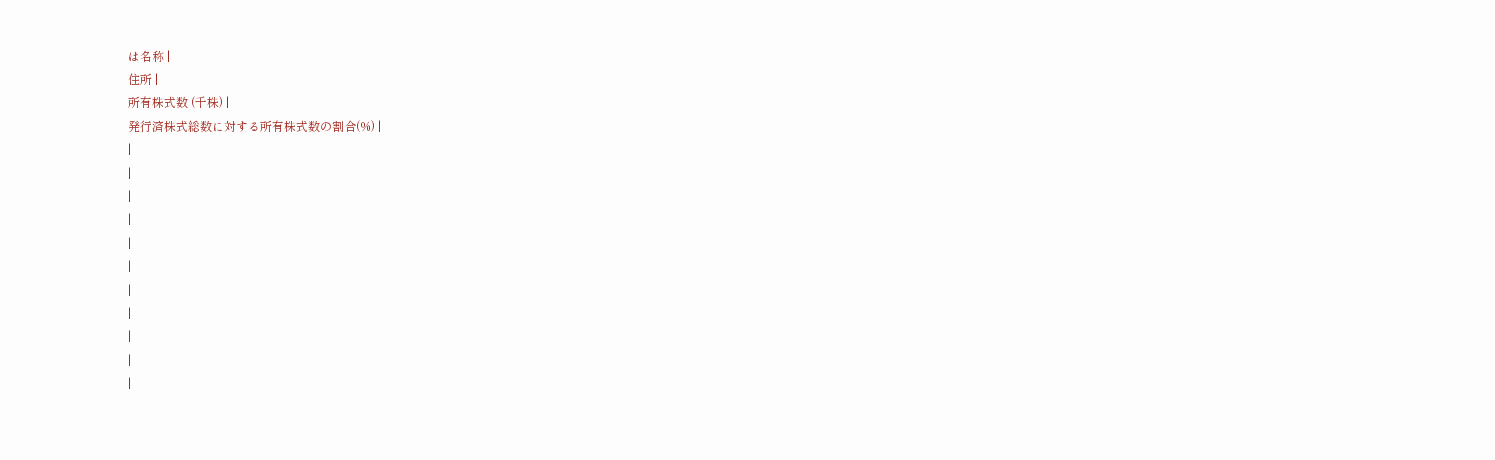は名称 |
住所 |
所有株式数 (千株) |
発行済株式総数に対する所有株式数の割合(%) |
|
|
|
|
|
|
|
|
|
|
|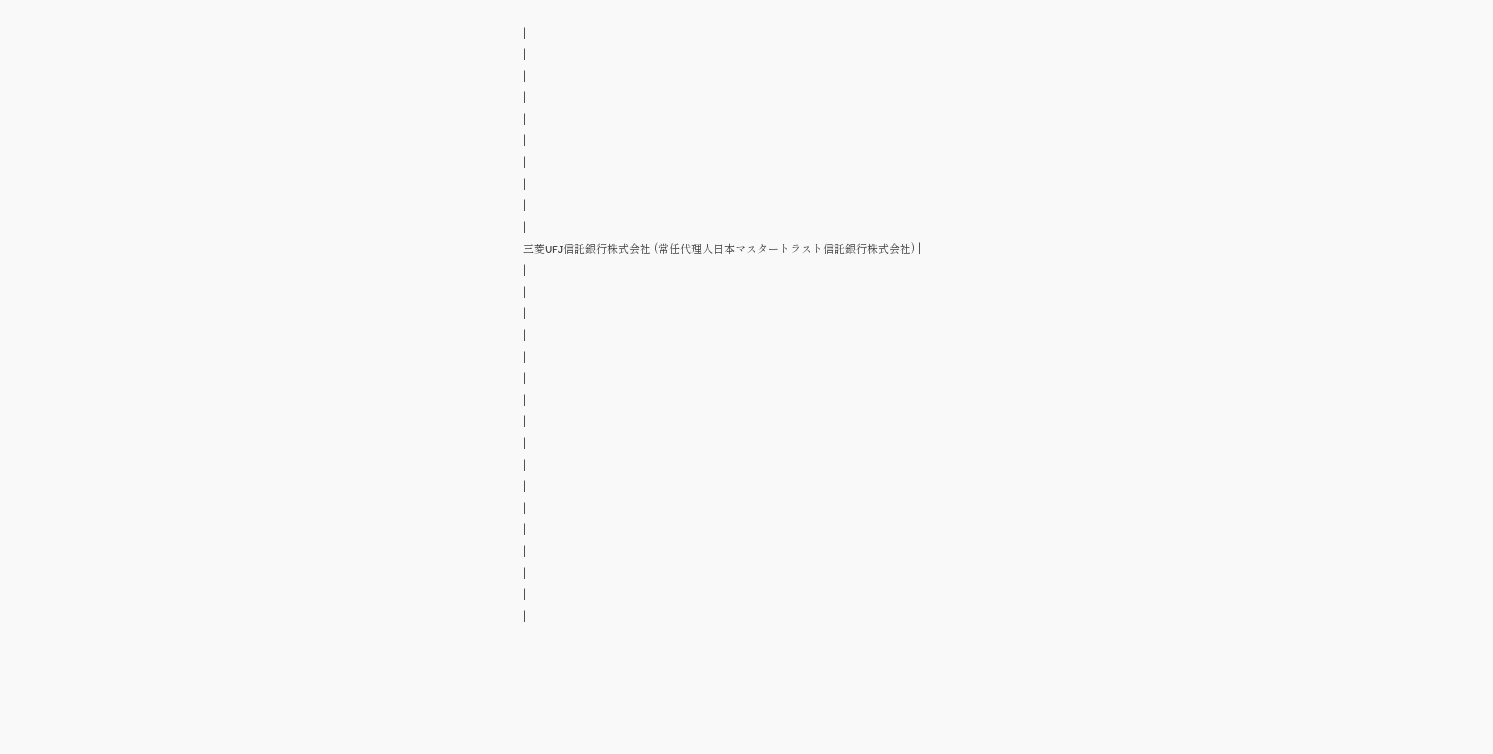|
|
|
|
|
|
|
|
|
|
三菱UFJ信託銀行株式会社 (常任代理人日本マスタートラスト信託銀行株式会社) |
|
|
|
|
|
|
|
|
|
|
|
|
|
|
|
|
|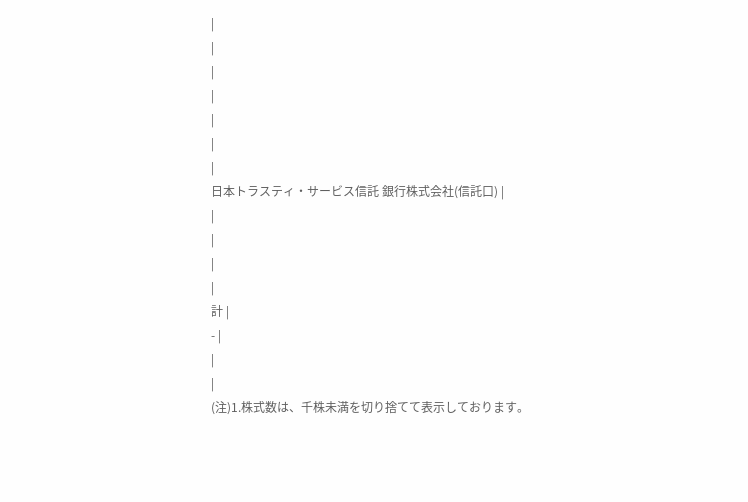|
|
|
|
|
|
|
日本トラスティ・サービス信託 銀行株式会社(信託口) |
|
|
|
|
計 |
- |
|
|
(注)1.株式数は、千株未満を切り捨てて表示しております。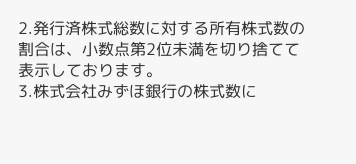2.発行済株式総数に対する所有株式数の割合は、小数点第2位未満を切り捨てて表示しております。
3.株式会社みずほ銀行の株式数に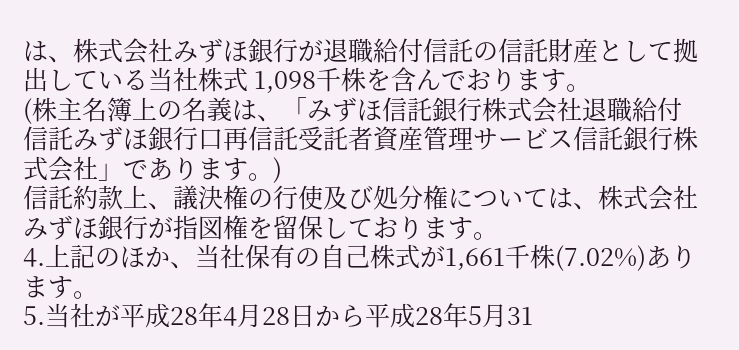は、株式会社みずほ銀行が退職給付信託の信託財産として拠出している当社株式 1,098千株を含んでおります。
(株主名簿上の名義は、「みずほ信託銀行株式会社退職給付信託みずほ銀行口再信託受託者資産管理サービス信託銀行株式会社」であります。)
信託約款上、議決権の行使及び処分権については、株式会社みずほ銀行が指図権を留保しております。
4.上記のほか、当社保有の自己株式が1,661千株(7.02%)あります。
5.当社が平成28年4月28日から平成28年5月31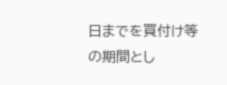日までを買付け等の期間とし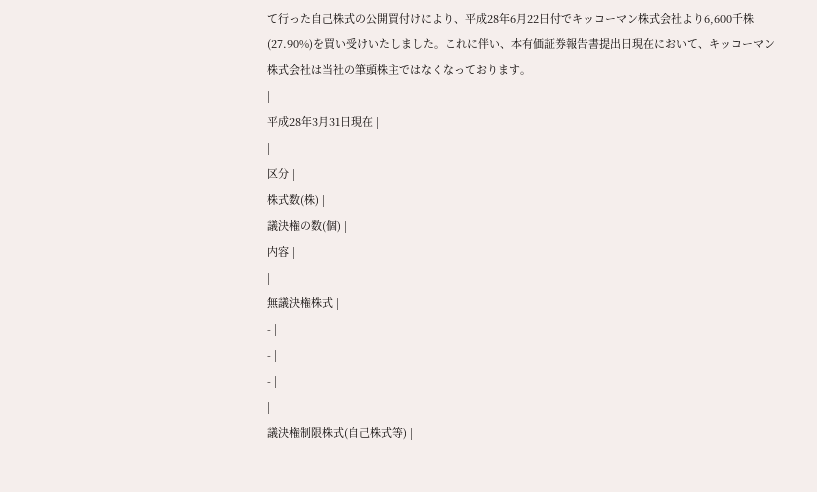て行った自己株式の公開買付けにより、平成28年6月22日付でキッコーマン株式会社より6,600千株(27.90%)を買い受けいたしました。これに伴い、本有価証券報告書提出日現在において、キッコーマン株式会社は当社の筆頭株主ではなくなっております。
|
平成28年3月31日現在 |
|
区分 |
株式数(株) |
議決権の数(個) |
内容 |
|
無議決権株式 |
- |
- |
- |
|
議決権制限株式(自己株式等) |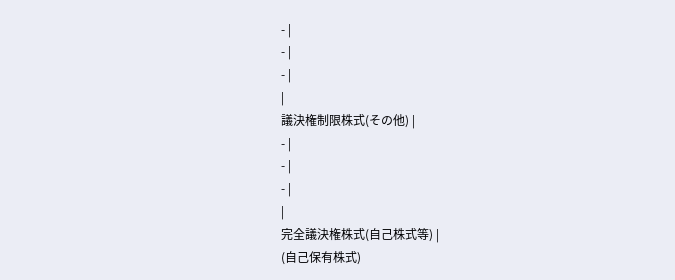- |
- |
- |
|
議決権制限株式(その他) |
- |
- |
- |
|
完全議決権株式(自己株式等) |
(自己保有株式)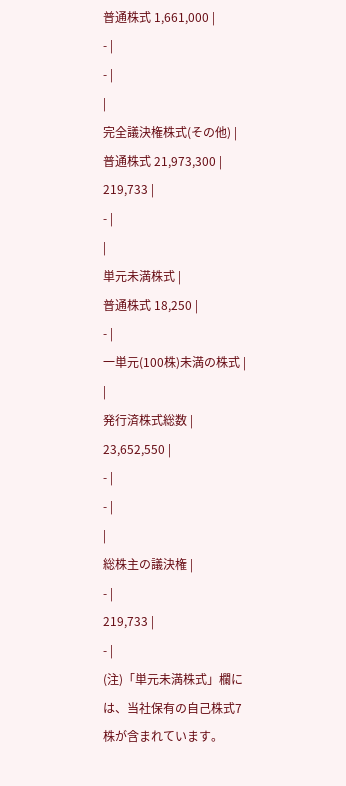普通株式 1,661,000 |
- |
- |
|
完全議決権株式(その他) |
普通株式 21,973,300 |
219,733 |
- |
|
単元未満株式 |
普通株式 18,250 |
- |
一単元(100株)未満の株式 |
|
発行済株式総数 |
23,652,550 |
- |
- |
|
総株主の議決権 |
- |
219,733 |
- |
(注)「単元未満株式」欄には、当社保有の自己株式7株が含まれています。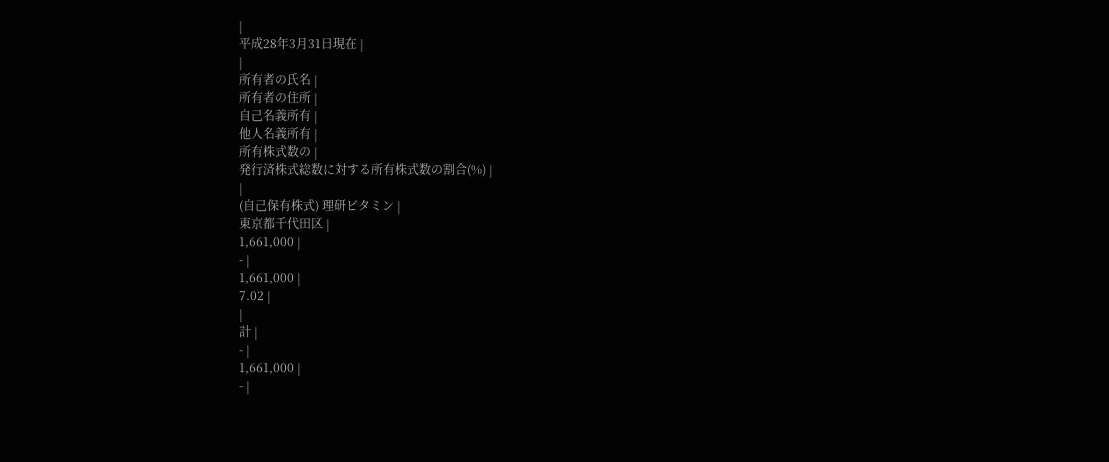|
平成28年3月31日現在 |
|
所有者の氏名 |
所有者の住所 |
自己名義所有 |
他人名義所有 |
所有株式数の |
発行済株式総数に対する所有株式数の割合(%) |
|
(自己保有株式) 理研ビタミン |
東京都千代田区 |
1,661,000 |
- |
1,661,000 |
7.02 |
|
計 |
- |
1,661,000 |
- |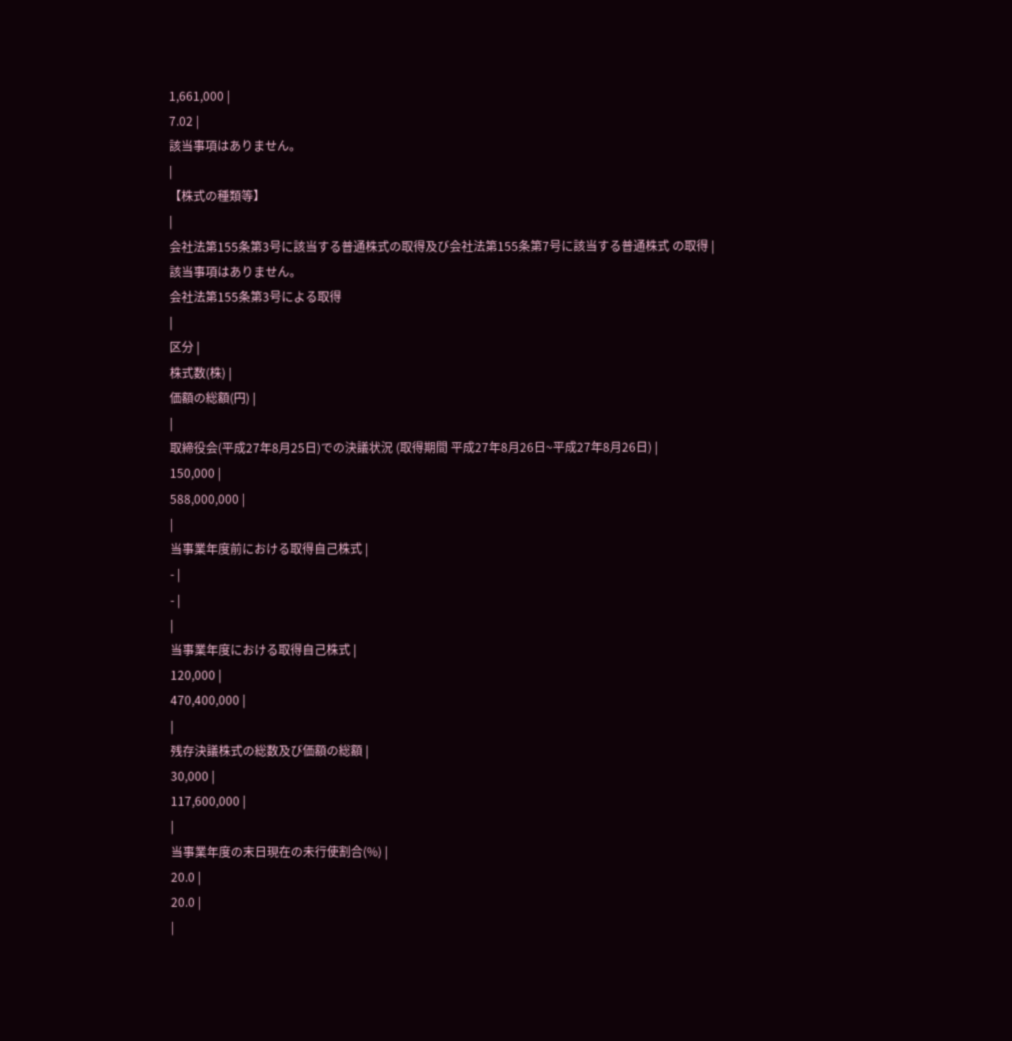1,661,000 |
7.02 |
該当事項はありません。
|
【株式の種類等】
|
会社法第155条第3号に該当する普通株式の取得及び会社法第155条第7号に該当する普通株式 の取得 |
該当事項はありません。
会社法第155条第3号による取得
|
区分 |
株式数(株) |
価額の総額(円) |
|
取締役会(平成27年8月25日)での決議状況 (取得期間 平成27年8月26日~平成27年8月26日) |
150,000 |
588,000,000 |
|
当事業年度前における取得自己株式 |
- |
- |
|
当事業年度における取得自己株式 |
120,000 |
470,400,000 |
|
残存決議株式の総数及び価額の総額 |
30,000 |
117,600,000 |
|
当事業年度の末日現在の未行使割合(%) |
20.0 |
20.0 |
|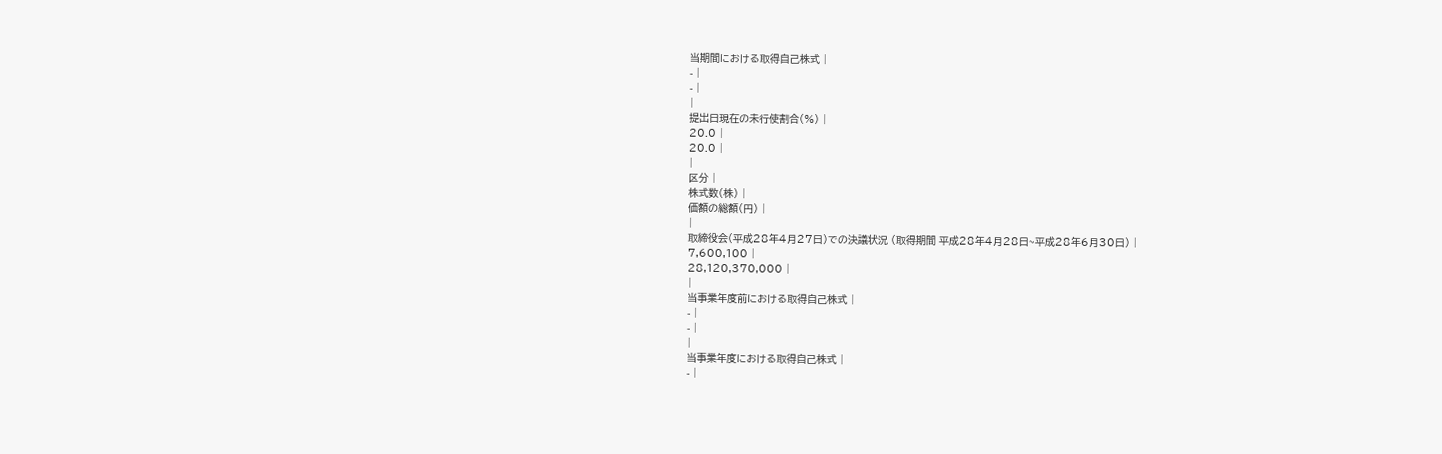当期間における取得自己株式 |
- |
- |
|
提出日現在の未行使割合(%) |
20.0 |
20.0 |
|
区分 |
株式数(株) |
価額の総額(円) |
|
取締役会(平成28年4月27日)での決議状況 (取得期間 平成28年4月28日~平成28年6月30日) |
7,600,100 |
28,120,370,000 |
|
当事業年度前における取得自己株式 |
- |
- |
|
当事業年度における取得自己株式 |
- |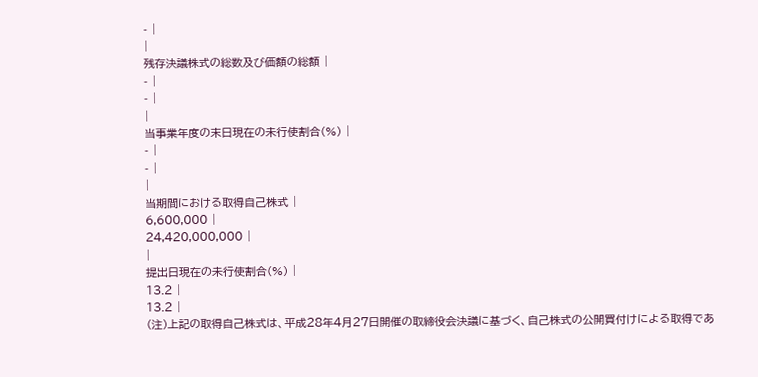- |
|
残存決議株式の総数及び価額の総額 |
- |
- |
|
当事業年度の末日現在の未行使割合(%) |
- |
- |
|
当期間における取得自己株式 |
6,600,000 |
24,420,000,000 |
|
提出日現在の未行使割合(%) |
13.2 |
13.2 |
(注)上記の取得自己株式は、平成28年4月27日開催の取締役会決議に基づく、自己株式の公開買付けによる取得であ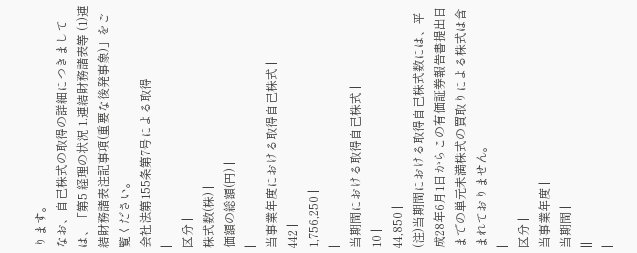ります。
なお、自己株式の取得の詳細につきましては、「第5 経理の状況 1.連結財務諸表等 (1)連結財務諸表注記事項(重要な後発事象)」をご覧ください。
会社法第155条第7号による取得
|
区分 |
株式数(株) |
価額の総額(円) |
|
当事業年度における取得自己株式 |
442 |
1,756,250 |
|
当期間における取得自己株式 |
10 |
44,850 |
(注)当期間における取得自己株式数には、平成28年6月1日からこの有価証券報告書提出日までの単元未満株式の買取りによる株式は含まれておりません。
|
区分 |
当事業年度 |
当期間 |
||
|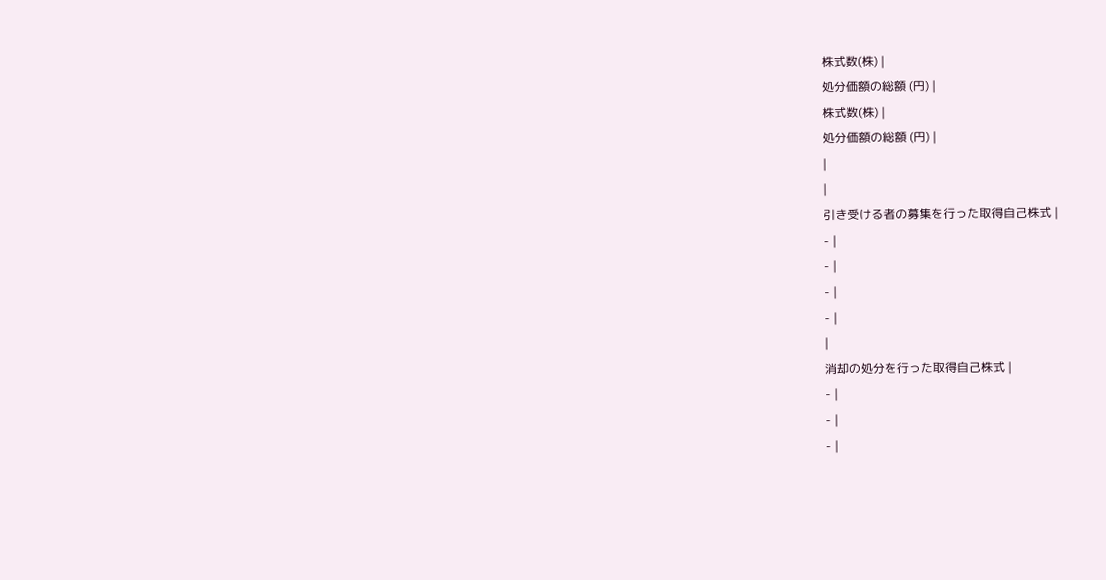株式数(株) |
処分価額の総額 (円) |
株式数(株) |
処分価額の総額 (円) |
|
|
引き受ける者の募集を行った取得自己株式 |
- |
- |
- |
- |
|
消却の処分を行った取得自己株式 |
- |
- |
- |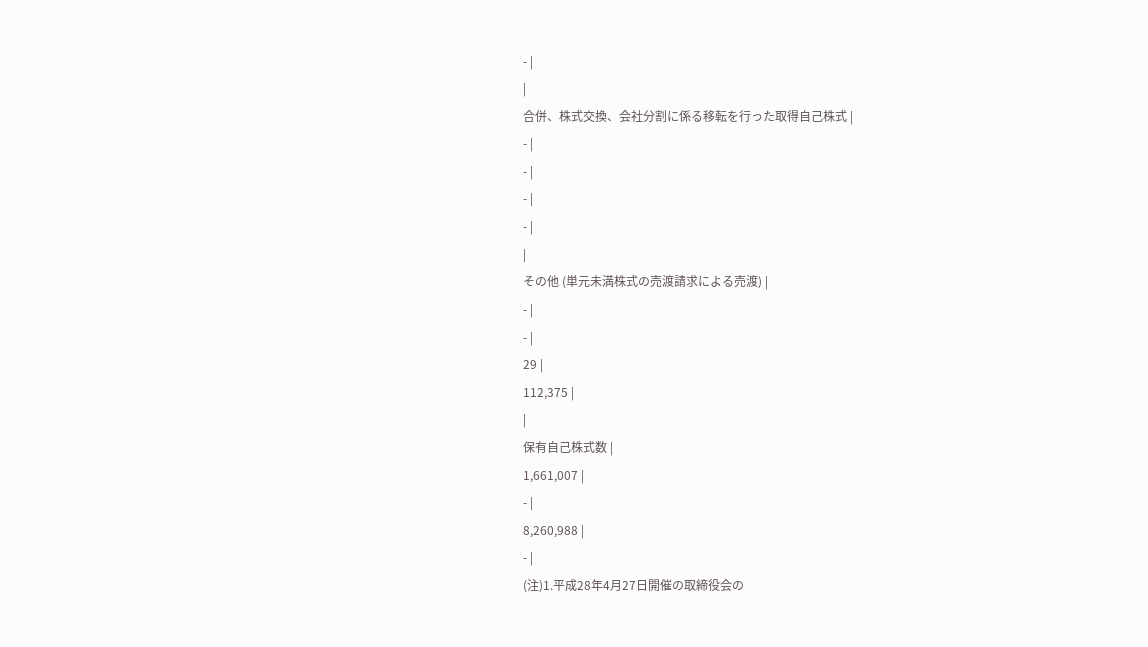- |
|
合併、株式交換、会社分割に係る移転を行った取得自己株式 |
- |
- |
- |
- |
|
その他 (単元未満株式の売渡請求による売渡) |
- |
- |
29 |
112,375 |
|
保有自己株式数 |
1,661,007 |
- |
8,260,988 |
- |
(注)1.平成28年4月27日開催の取締役会の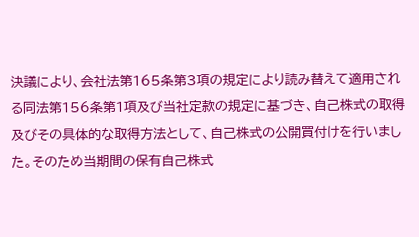決議により、会社法第165条第3項の規定により読み替えて適用される同法第156条第1項及び当社定款の規定に基づき、自己株式の取得及びその具体的な取得方法として、自己株式の公開買付けを行いました。そのため当期間の保有自己株式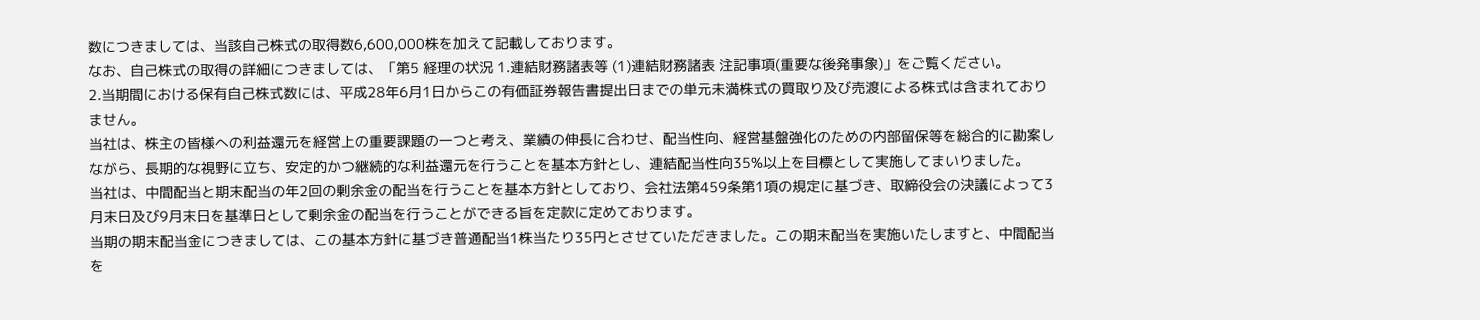数につきましては、当該自己株式の取得数6,600,000株を加えて記載しております。
なお、自己株式の取得の詳細につきましては、「第5 経理の状況 1.連結財務諸表等 (1)連結財務諸表 注記事項(重要な後発事象)」をご覧ください。
2.当期間における保有自己株式数には、平成28年6月1日からこの有価証券報告書提出日までの単元未満株式の買取り及び売渡による株式は含まれておりません。
当社は、株主の皆様への利益還元を経営上の重要課題の一つと考え、業績の伸長に合わせ、配当性向、経営基盤強化のための内部留保等を総合的に勘案しながら、長期的な視野に立ち、安定的かつ継続的な利益還元を行うことを基本方針とし、連結配当性向35%以上を目標として実施してまいりました。
当社は、中間配当と期末配当の年2回の剰余金の配当を行うことを基本方針としており、会社法第459条第1項の規定に基づき、取締役会の決議によって3月末日及び9月末日を基準日として剰余金の配当を行うことができる旨を定款に定めております。
当期の期末配当金につきましては、この基本方針に基づき普通配当1株当たり35円とさせていただきました。この期末配当を実施いたしますと、中間配当を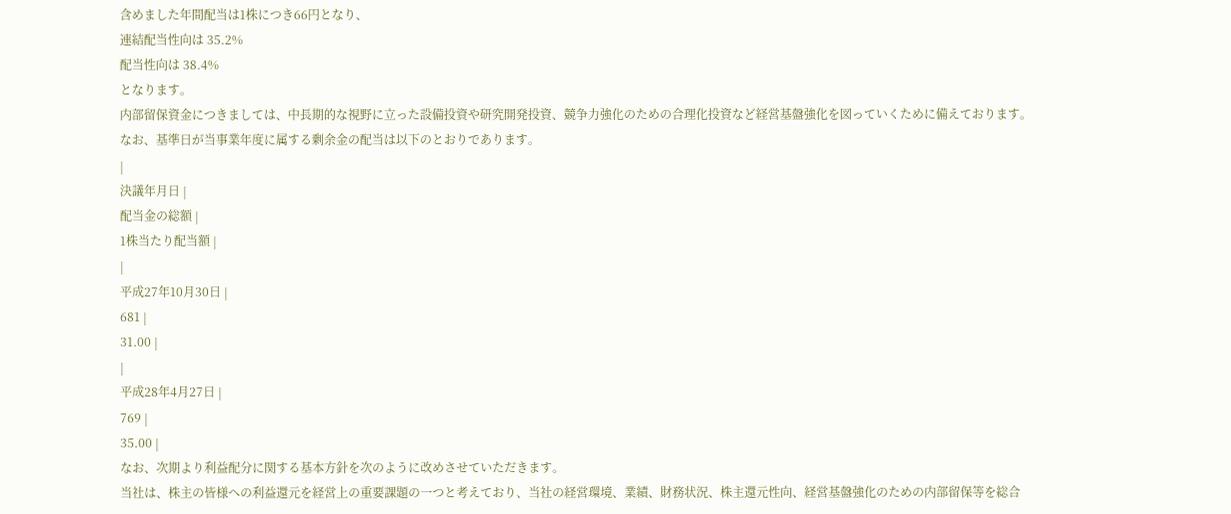含めました年間配当は1株につき66円となり、
連結配当性向は 35.2%
配当性向は 38.4%
となります。
内部留保資金につきましては、中長期的な視野に立った設備投資や研究開発投資、競争力強化のための合理化投資など経営基盤強化を図っていくために備えております。
なお、基準日が当事業年度に属する剰余金の配当は以下のとおりであります。
|
決議年月日 |
配当金の総額 |
1株当たり配当額 |
|
平成27年10月30日 |
681 |
31.00 |
|
平成28年4月27日 |
769 |
35.00 |
なお、次期より利益配分に関する基本方針を次のように改めさせていただきます。
当社は、株主の皆様への利益還元を経営上の重要課題の一つと考えており、当社の経営環境、業績、財務状況、株主還元性向、経営基盤強化のための内部留保等を総合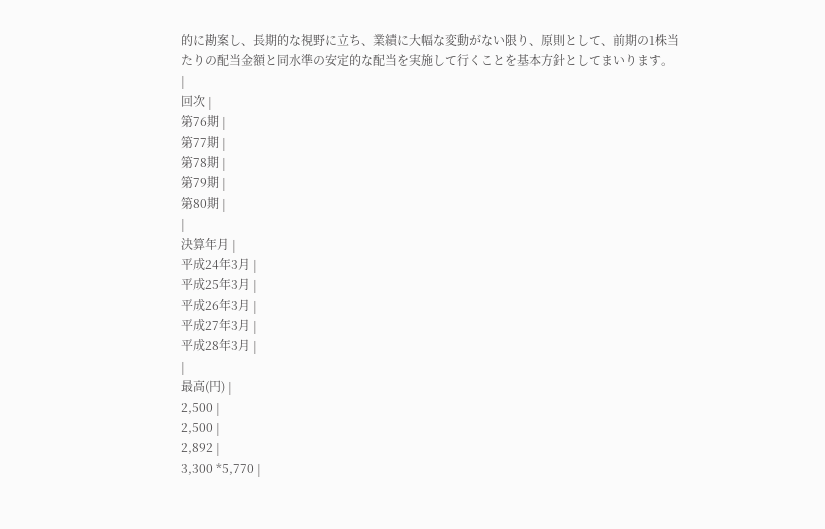的に勘案し、長期的な視野に立ち、業績に大幅な変動がない限り、原則として、前期の1株当たりの配当金額と同水準の安定的な配当を実施して行くことを基本方針としてまいります。
|
回次 |
第76期 |
第77期 |
第78期 |
第79期 |
第80期 |
|
決算年月 |
平成24年3月 |
平成25年3月 |
平成26年3月 |
平成27年3月 |
平成28年3月 |
|
最高(円) |
2,500 |
2,500 |
2,892 |
3,300 *5,770 |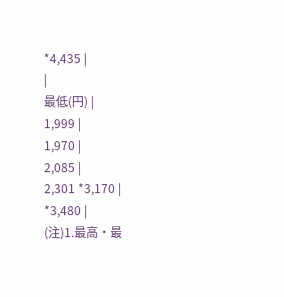*4,435 |
|
最低(円) |
1,999 |
1,970 |
2,085 |
2,301 *3,170 |
*3,480 |
(注)1.最高・最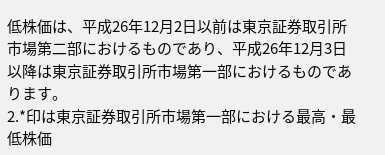低株価は、平成26年12月2日以前は東京証券取引所市場第二部におけるものであり、平成26年12月3日以降は東京証券取引所市場第一部におけるものであります。
2.*印は東京証券取引所市場第一部における最高・最低株価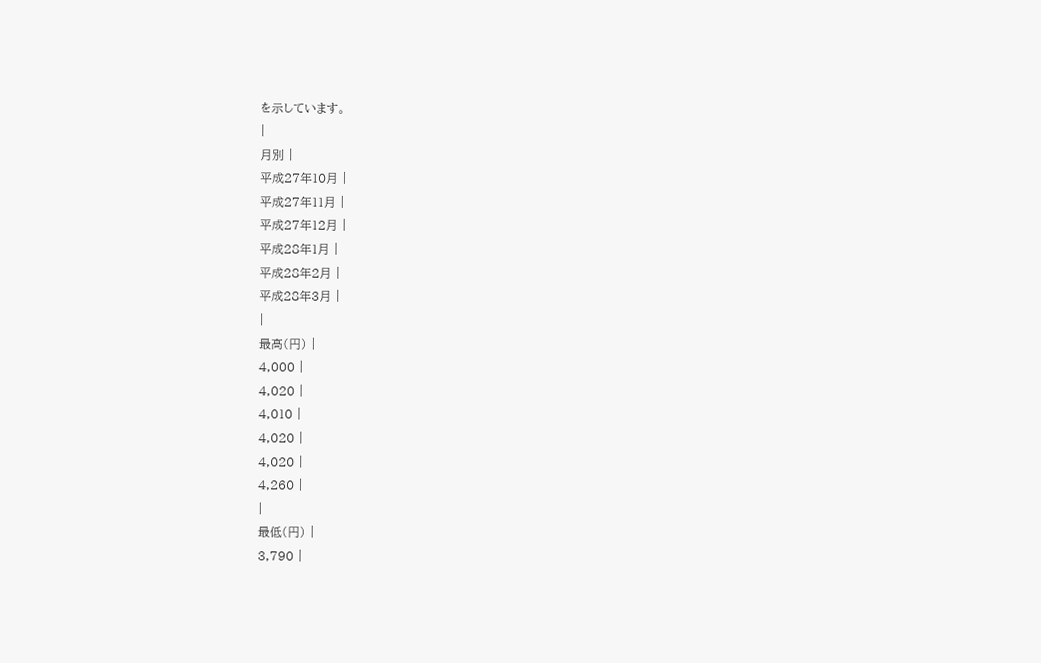を示しています。
|
月別 |
平成27年10月 |
平成27年11月 |
平成27年12月 |
平成28年1月 |
平成28年2月 |
平成28年3月 |
|
最高(円) |
4,000 |
4,020 |
4,010 |
4,020 |
4,020 |
4,260 |
|
最低(円) |
3,790 |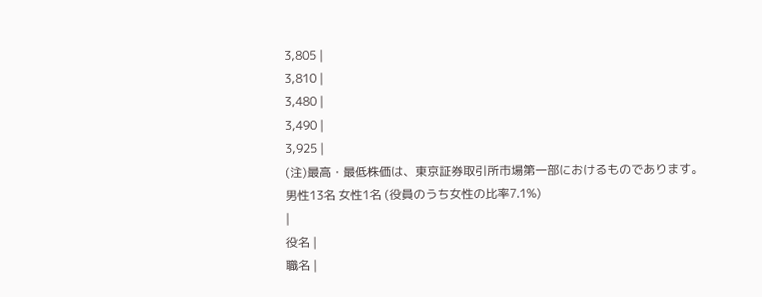3,805 |
3,810 |
3,480 |
3,490 |
3,925 |
(注)最高・最低株価は、東京証券取引所市場第一部におけるものであります。
男性13名 女性1名 (役員のうち女性の比率7.1%)
|
役名 |
職名 |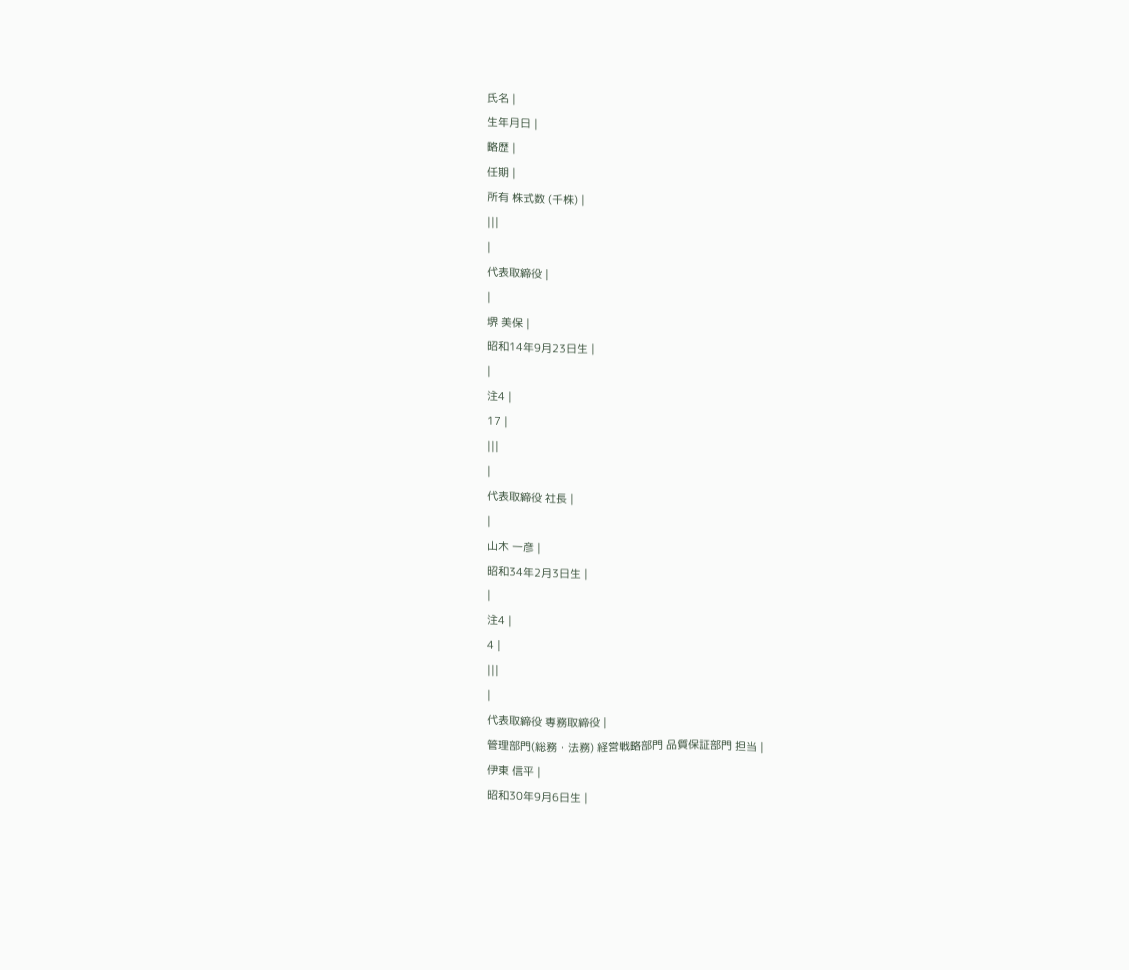氏名 |
生年月日 |
略歴 |
任期 |
所有 株式数 (千株) |
|||
|
代表取締役 |
|
堺 美保 |
昭和14年9月23日生 |
|
注4 |
17 |
|||
|
代表取締役 社長 |
|
山木 一彦 |
昭和34年2月3日生 |
|
注4 |
4 |
|||
|
代表取締役 専務取締役 |
管理部門(総務・法務) 経営戦略部門 品質保証部門 担当 |
伊東 信平 |
昭和30年9月6日生 |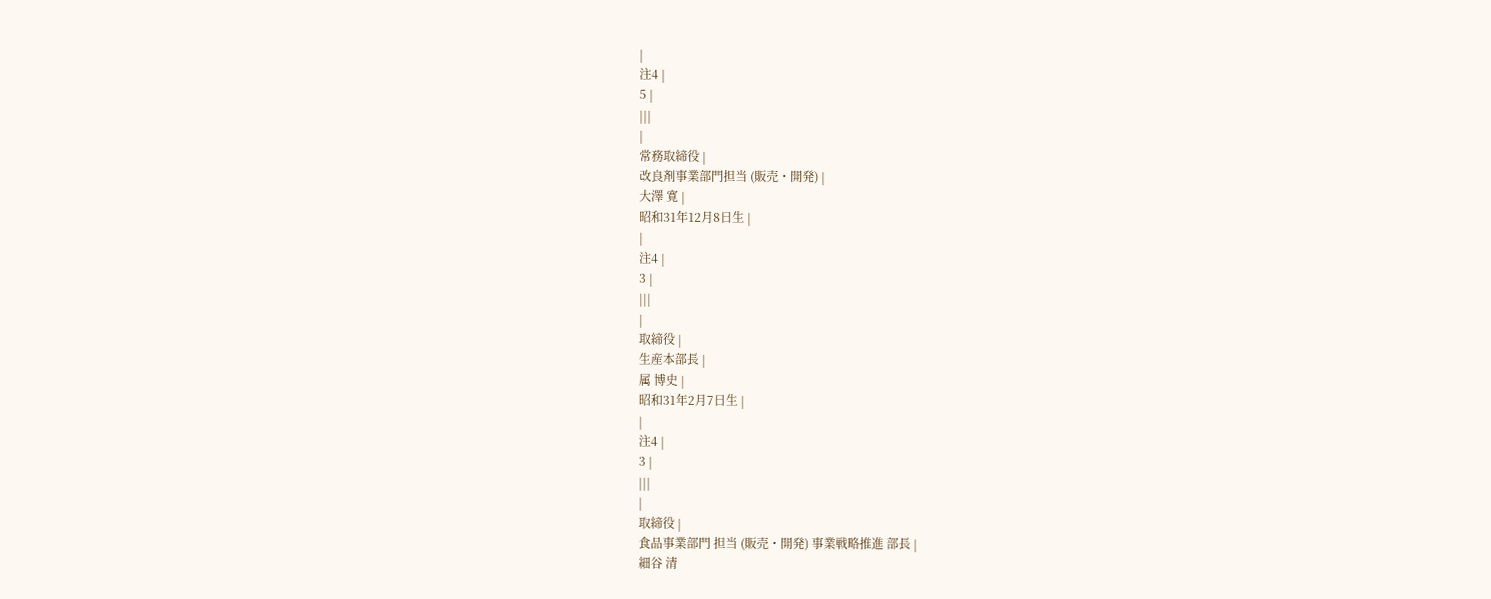|
注4 |
5 |
|||
|
常務取締役 |
改良剤事業部門担当 (販売・開発) |
大澤 寛 |
昭和31年12月8日生 |
|
注4 |
3 |
|||
|
取締役 |
生産本部長 |
属 博史 |
昭和31年2月7日生 |
|
注4 |
3 |
|||
|
取締役 |
食品事業部門 担当 (販売・開発) 事業戦略推進 部長 |
細谷 清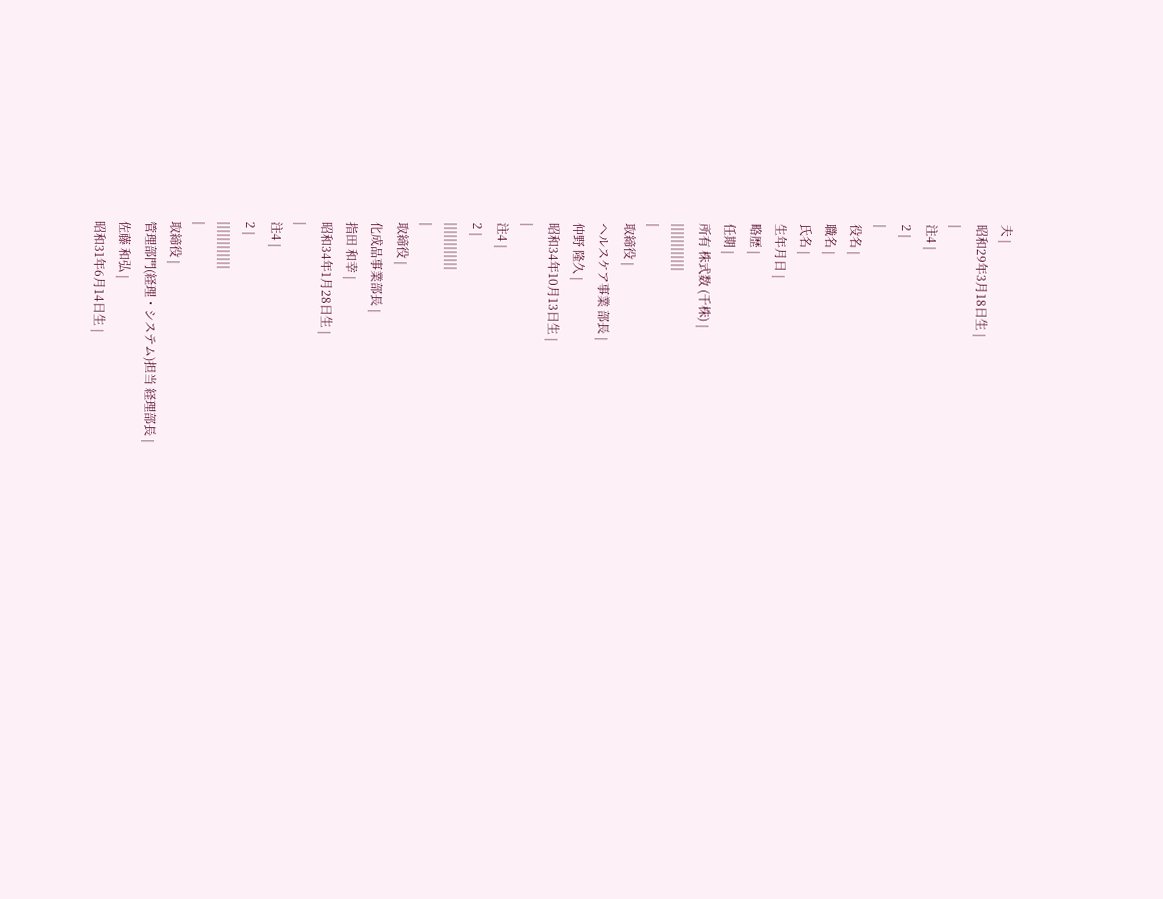夫 |
昭和29年3月18日生 |
|
注4 |
2 |
|
役名 |
職名 |
氏名 |
生年月日 |
略歴 |
任期 |
所有 株式数 (千株) |
||||||||||||
|
取締役 |
ヘルスケア事業 部長 |
仲野 隆久 |
昭和34年10月13日生 |
|
注4 |
2 |
||||||||||||
|
取締役 |
化成品事業部長 |
指田 和幸 |
昭和34年1月28日生 |
|
注4 |
2 |
||||||||||||
|
取締役 |
管理部門(経理・システム)担当 経理部長 |
佐藤 和弘 |
昭和31年6月14日生 |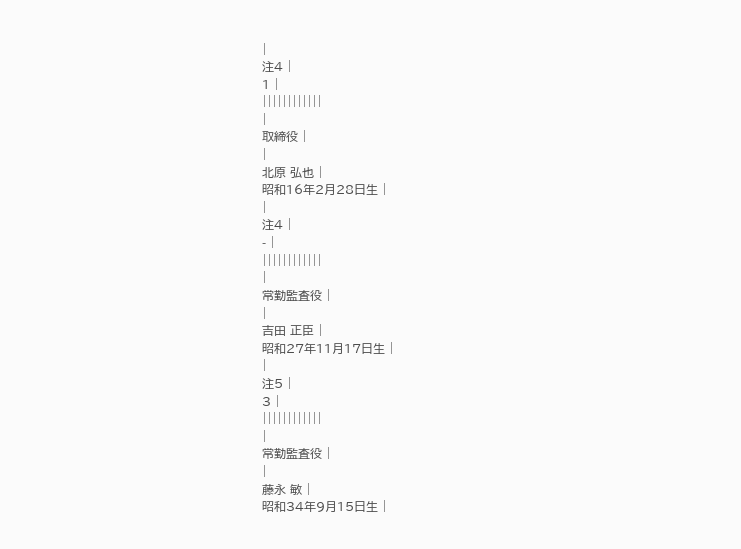|
注4 |
1 |
||||||||||||
|
取締役 |
|
北原 弘也 |
昭和16年2月28日生 |
|
注4 |
- |
||||||||||||
|
常勤監査役 |
|
吉田 正臣 |
昭和27年11月17日生 |
|
注5 |
3 |
||||||||||||
|
常勤監査役 |
|
藤永 敏 |
昭和34年9月15日生 |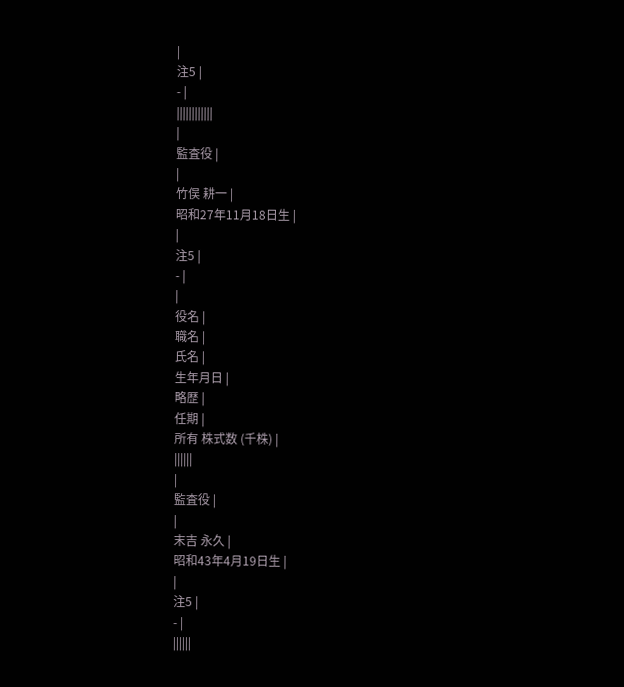|
注5 |
- |
||||||||||||
|
監査役 |
|
竹俣 耕一 |
昭和27年11月18日生 |
|
注5 |
- |
|
役名 |
職名 |
氏名 |
生年月日 |
略歴 |
任期 |
所有 株式数 (千株) |
||||||
|
監査役 |
|
末吉 永久 |
昭和43年4月19日生 |
|
注5 |
- |
||||||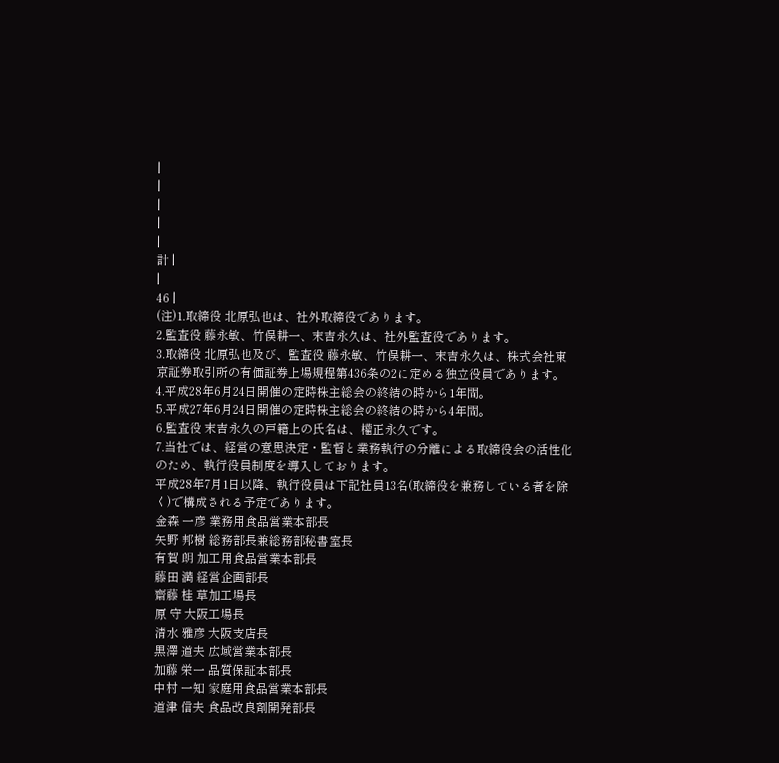|
|
|
|
|
計 |
|
46 |
(注)1.取締役 北原弘也は、社外取締役であります。
2.監査役 藤永敏、竹俣耕一、末吉永久は、社外監査役であります。
3.取締役 北原弘也及び、監査役 藤永敏、竹俣耕一、末吉永久は、株式会社東京証券取引所の有価証券上場規程第436条の2に定める独立役員であります。
4.平成28年6月24日開催の定時株主総会の終結の時から1年間。
5.平成27年6月24日開催の定時株主総会の終結の時から4年間。
6.監査役 末吉永久の戸籍上の氏名は、權正永久です。
7.当社では、経営の意思決定・監督と業務執行の分離による取締役会の活性化のため、執行役員制度を導入しております。
平成28年7月1日以降、執行役員は下記社員13名(取締役を兼務している者を除く)で構成される予定であります。
金森 一彦 業務用食品営業本部長
矢野 邦樹 総務部長兼総務部秘書室長
有賀 朗 加工用食品営業本部長
藤田 満 経営企画部長
齋藤 桂 草加工場長
原 守 大阪工場長
清水 雅彦 大阪支店長
黒澤 道夫 広域営業本部長
加藤 栄一 品質保証本部長
中村 一知 家庭用食品営業本部長
道津 信夫 食品改良剤開発部長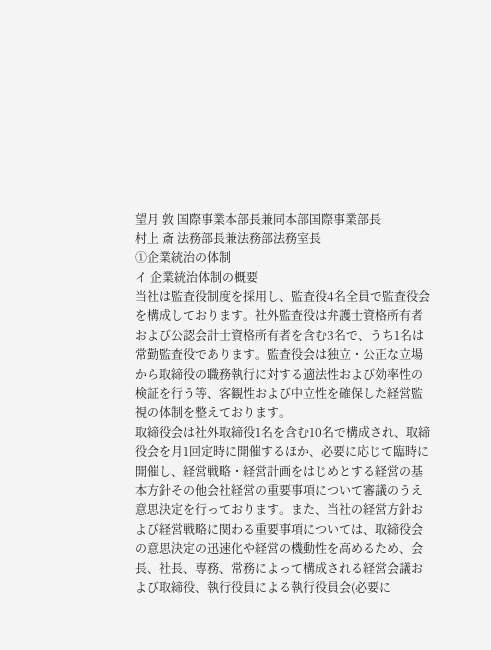望月 敦 国際事業本部長兼同本部国際事業部長
村上 斎 法務部長兼法務部法務室長
①企業統治の体制
イ 企業統治体制の概要
当社は監査役制度を採用し、監査役4名全員で監査役会を構成しております。社外監査役は弁護士資格所有者および公認会計士資格所有者を含む3名で、うち1名は常勤監査役であります。監査役会は独立・公正な立場から取締役の職務執行に対する適法性および効率性の検証を行う等、客観性および中立性を確保した経営監視の体制を整えております。
取締役会は社外取締役1名を含む10名で構成され、取締役会を月1回定時に開催するほか、必要に応じて臨時に開催し、経営戦略・経営計画をはじめとする経営の基本方針その他会社経営の重要事項について審議のうえ意思決定を行っております。また、当社の経営方針および経営戦略に関わる重要事項については、取締役会の意思決定の迅速化や経営の機動性を高めるため、会長、社長、専務、常務によって構成される経営会議および取締役、執行役員による執行役員会(必要に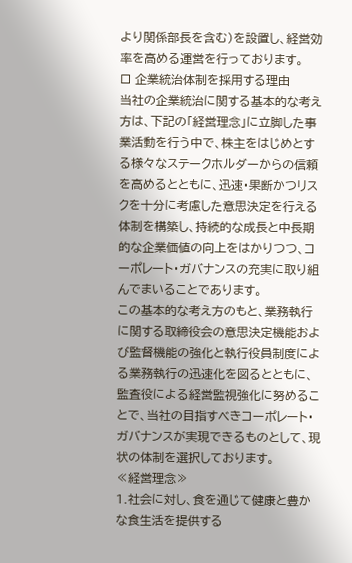より関係部長を含む)を設置し、経営効率を高める運営を行っております。
ロ 企業統治体制を採用する理由
当社の企業統治に関する基本的な考え方は、下記の「経営理念」に立脚した事業活動を行う中で、株主をはじめとする様々なステークホルダーからの信頼を高めるとともに、迅速・果断かつリスクを十分に考慮した意思決定を行える体制を構築し、持続的な成長と中長期的な企業価値の向上をはかりつつ、コーポレート・ガバナンスの充実に取り組んでまいることであります。
この基本的な考え方のもと、業務執行に関する取締役会の意思決定機能および監督機能の強化と執行役員制度による業務執行の迅速化を図るとともに、監査役による経営監視強化に努めることで、当社の目指すべきコーポレート・ガバナンスが実現できるものとして、現状の体制を選択しております。
≪経営理念≫
1.社会に対し、食を通じて健康と豊かな食生活を提供する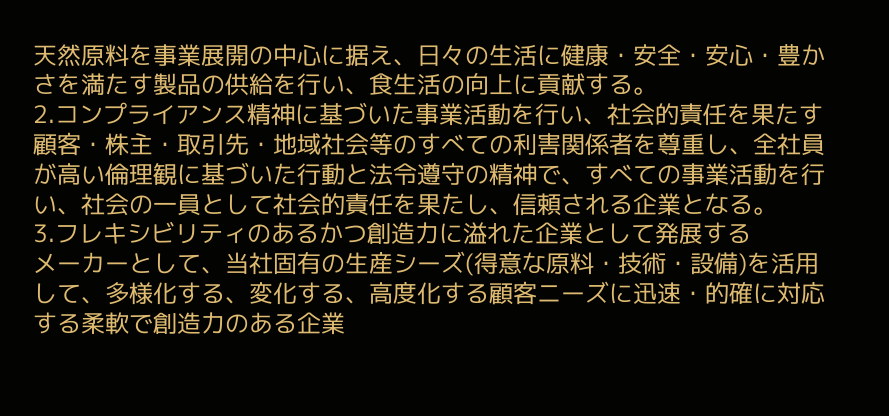天然原料を事業展開の中心に据え、日々の生活に健康・安全・安心・豊かさを満たす製品の供給を行い、食生活の向上に貢献する。
2.コンプライアンス精神に基づいた事業活動を行い、社会的責任を果たす
顧客・株主・取引先・地域社会等のすべての利害関係者を尊重し、全社員が高い倫理観に基づいた行動と法令遵守の精神で、すべての事業活動を行い、社会の一員として社会的責任を果たし、信頼される企業となる。
3.フレキシビリティのあるかつ創造力に溢れた企業として発展する
メーカーとして、当社固有の生産シーズ(得意な原料・技術・設備)を活用して、多様化する、変化する、高度化する顧客ニーズに迅速・的確に対応する柔軟で創造力のある企業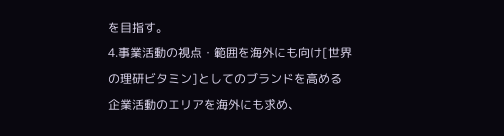を目指す。
4.事業活動の視点・範囲を海外にも向け[世界の理研ビタミン]としてのブランドを高める
企業活動のエリアを海外にも求め、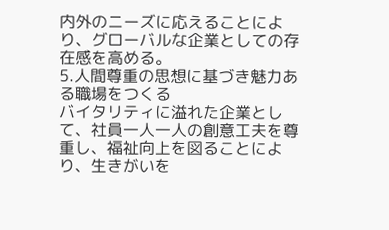内外のニーズに応えることにより、グローバルな企業としての存在感を高める。
5.人間尊重の思想に基づき魅力ある職場をつくる
バイタリティに溢れた企業として、社員一人一人の創意工夫を尊重し、福祉向上を図ることにより、生きがいを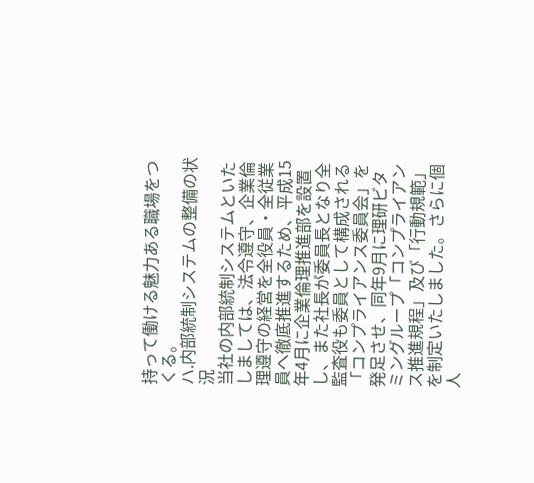持って働ける魅力ある職場をつくる。
ハ.内部統制システムの整備の状況
当社の内部統制システムといたしましては、法令遵守、企業倫理遵守の経営を全役員・全従業員へ徹底推進するため、平成15年4月に企業倫理推進部を設置し、また社長が委員長となり全監査役も委員として構成される「コンプライアンス委員会」を発足させ、同年9月に理研ビタミングループ「コンプライアンス推進規程」及び「行動規範」を制定いたしました。さらに個人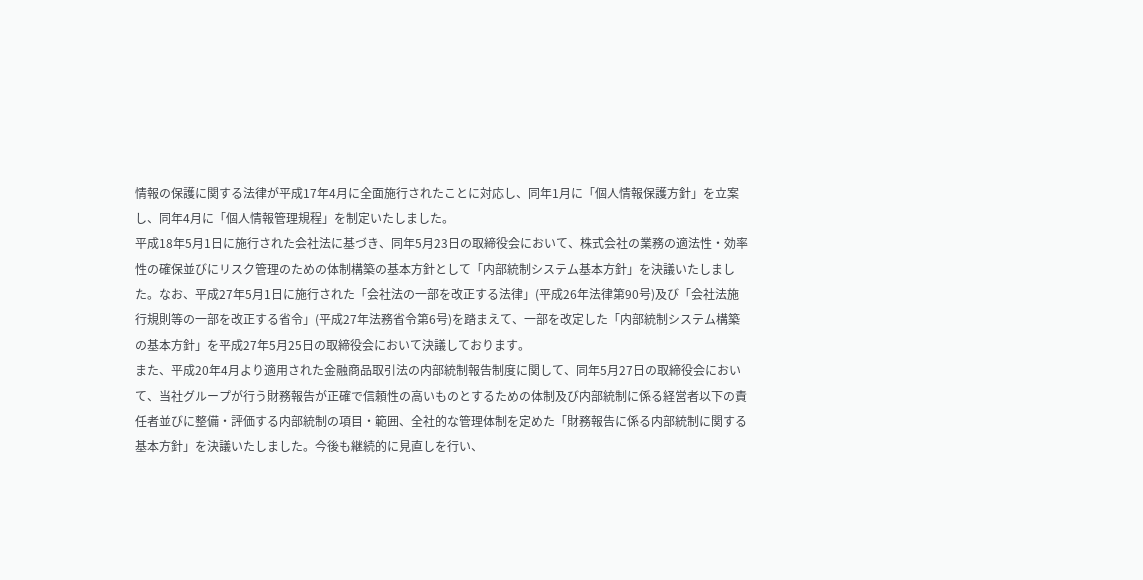情報の保護に関する法律が平成17年4月に全面施行されたことに対応し、同年1月に「個人情報保護方針」を立案し、同年4月に「個人情報管理規程」を制定いたしました。
平成18年5月1日に施行された会社法に基づき、同年5月23日の取締役会において、株式会社の業務の適法性・効率性の確保並びにリスク管理のための体制構築の基本方針として「内部統制システム基本方針」を決議いたしました。なお、平成27年5月1日に施行された「会社法の一部を改正する法律」(平成26年法律第90号)及び「会社法施行規則等の一部を改正する省令」(平成27年法務省令第6号)を踏まえて、一部を改定した「内部統制システム構築の基本方針」を平成27年5月25日の取締役会において決議しております。
また、平成20年4月より適用された金融商品取引法の内部統制報告制度に関して、同年5月27日の取締役会において、当社グループが行う財務報告が正確で信頼性の高いものとするための体制及び内部統制に係る経営者以下の責任者並びに整備・評価する内部統制の項目・範囲、全社的な管理体制を定めた「財務報告に係る内部統制に関する基本方針」を決議いたしました。今後も継続的に見直しを行い、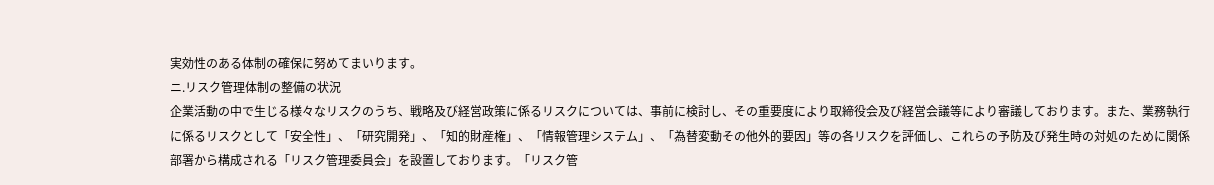実効性のある体制の確保に努めてまいります。
ニ.リスク管理体制の整備の状況
企業活動の中で生じる様々なリスクのうち、戦略及び経営政策に係るリスクについては、事前に検討し、その重要度により取締役会及び経営会議等により審議しております。また、業務執行に係るリスクとして「安全性」、「研究開発」、「知的財産権」、「情報管理システム」、「為替変動その他外的要因」等の各リスクを評価し、これらの予防及び発生時の対処のために関係部署から構成される「リスク管理委員会」を設置しております。「リスク管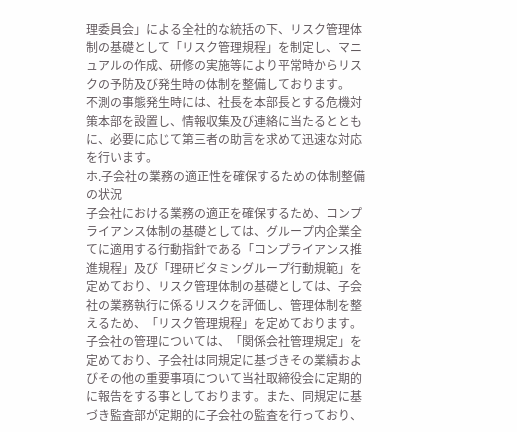理委員会」による全社的な統括の下、リスク管理体制の基礎として「リスク管理規程」を制定し、マニュアルの作成、研修の実施等により平常時からリスクの予防及び発生時の体制を整備しております。
不測の事態発生時には、社長を本部長とする危機対策本部を設置し、情報収集及び連絡に当たるとともに、必要に応じて第三者の助言を求めて迅速な対応を行います。
ホ.子会社の業務の適正性を確保するための体制整備の状況
子会社における業務の適正を確保するため、コンプライアンス体制の基礎としては、グループ内企業全てに適用する行動指針である「コンプライアンス推進規程」及び「理研ビタミングループ行動規範」を定めており、リスク管理体制の基礎としては、子会社の業務執行に係るリスクを評価し、管理体制を整えるため、「リスク管理規程」を定めております。
子会社の管理については、「関係会社管理規定」を定めており、子会社は同規定に基づきその業績およびその他の重要事項について当社取締役会に定期的に報告をする事としております。また、同規定に基づき監査部が定期的に子会社の監査を行っており、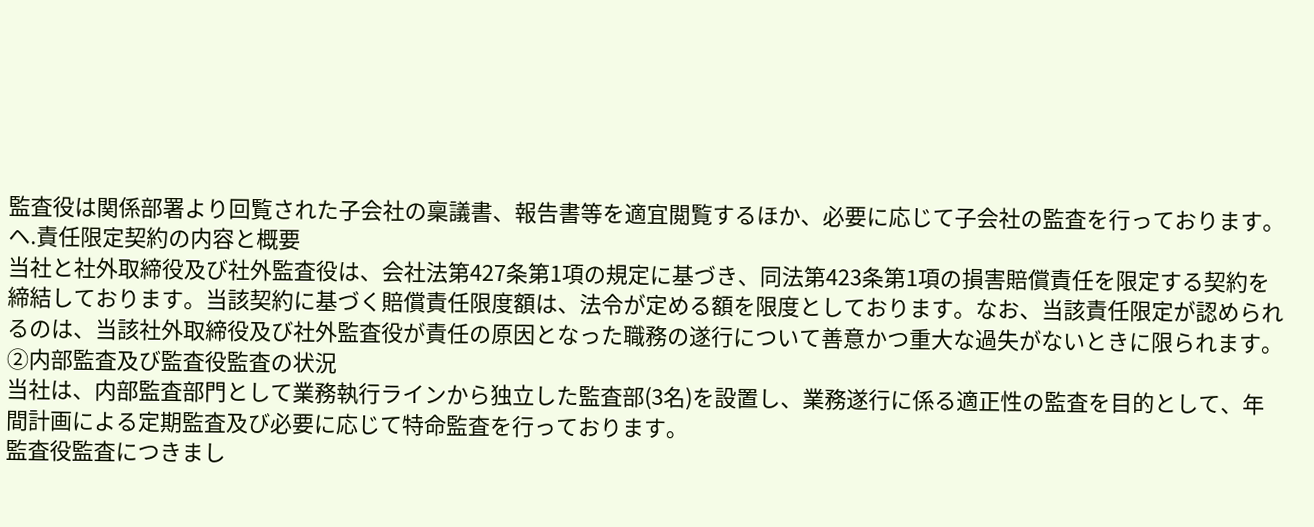監査役は関係部署より回覧された子会社の稟議書、報告書等を適宜閲覧するほか、必要に応じて子会社の監査を行っております。
ヘ.責任限定契約の内容と概要
当社と社外取締役及び社外監査役は、会社法第427条第1項の規定に基づき、同法第423条第1項の損害賠償責任を限定する契約を締結しております。当該契約に基づく賠償責任限度額は、法令が定める額を限度としております。なお、当該責任限定が認められるのは、当該社外取締役及び社外監査役が責任の原因となった職務の遂行について善意かつ重大な過失がないときに限られます。
②内部監査及び監査役監査の状況
当社は、内部監査部門として業務執行ラインから独立した監査部(3名)を設置し、業務遂行に係る適正性の監査を目的として、年間計画による定期監査及び必要に応じて特命監査を行っております。
監査役監査につきまし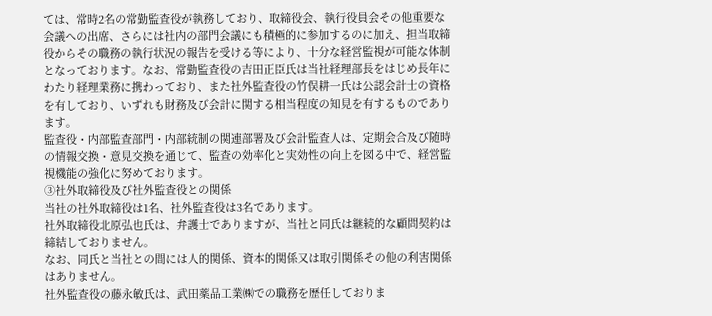ては、常時2名の常勤監査役が執務しており、取締役会、執行役員会その他重要な会議への出席、さらには社内の部門会議にも積極的に参加するのに加え、担当取締役からその職務の執行状況の報告を受ける等により、十分な経営監視が可能な体制となっております。なお、常勤監査役の吉田正臣氏は当社経理部長をはじめ長年にわたり経理業務に携わっており、また社外監査役の竹俣耕一氏は公認会計士の資格を有しており、いずれも財務及び会計に関する相当程度の知見を有するものであります。
監査役・内部監査部門・内部統制の関連部署及び会計監査人は、定期会合及び随時の情報交換・意見交換を通じて、監査の効率化と実効性の向上を図る中で、経営監視機能の強化に努めております。
③社外取締役及び社外監査役との関係
当社の社外取締役は1名、社外監査役は3名であります。
社外取締役北原弘也氏は、弁護士でありますが、当社と同氏は継続的な顧問契約は締結しておりません。
なお、同氏と当社との間には人的関係、資本的関係又は取引関係その他の利害関係はありません。
社外監査役の藤永敏氏は、武田薬品工業㈱での職務を歴任しておりま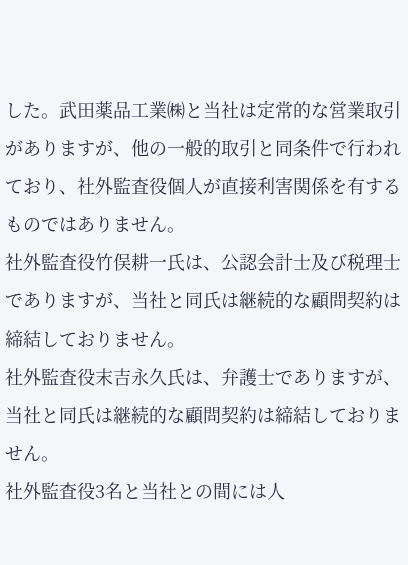した。武田薬品工業㈱と当社は定常的な営業取引がありますが、他の一般的取引と同条件で行われており、社外監査役個人が直接利害関係を有するものではありません。
社外監査役竹俣耕一氏は、公認会計士及び税理士でありますが、当社と同氏は継続的な顧問契約は締結しておりません。
社外監査役末吉永久氏は、弁護士でありますが、当社と同氏は継続的な顧問契約は締結しておりません。
社外監査役3名と当社との間には人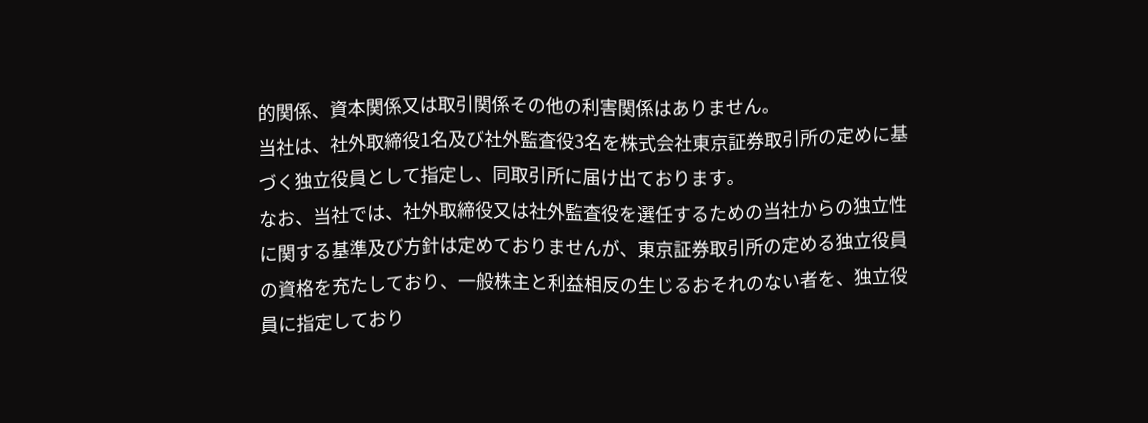的関係、資本関係又は取引関係その他の利害関係はありません。
当社は、社外取締役1名及び社外監査役3名を株式会社東京証券取引所の定めに基づく独立役員として指定し、同取引所に届け出ております。
なお、当社では、社外取締役又は社外監査役を選任するための当社からの独立性に関する基準及び方針は定めておりませんが、東京証券取引所の定める独立役員の資格を充たしており、一般株主と利益相反の生じるおそれのない者を、独立役員に指定しており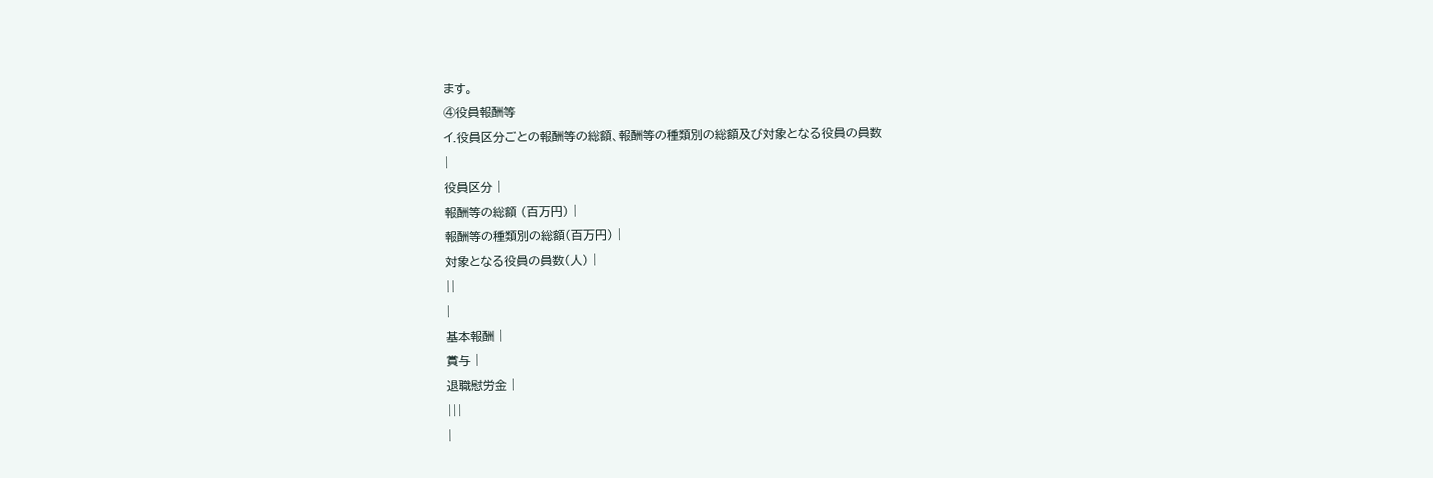ます。
④役員報酬等
イ.役員区分ごとの報酬等の総額、報酬等の種類別の総額及び対象となる役員の員数
|
役員区分 |
報酬等の総額 (百万円) |
報酬等の種類別の総額(百万円) |
対象となる役員の員数(人) |
||
|
基本報酬 |
賞与 |
退職慰労金 |
|||
|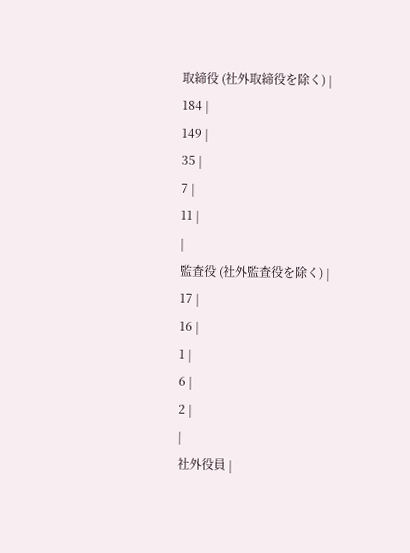取締役 (社外取締役を除く) |
184 |
149 |
35 |
7 |
11 |
|
監査役 (社外監査役を除く) |
17 |
16 |
1 |
6 |
2 |
|
社外役員 |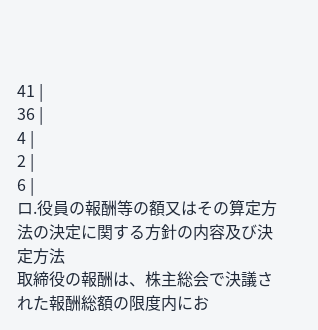41 |
36 |
4 |
2 |
6 |
ロ.役員の報酬等の額又はその算定方法の決定に関する方針の内容及び決定方法
取締役の報酬は、株主総会で決議された報酬総額の限度内にお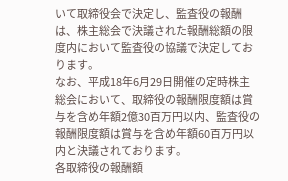いて取締役会で決定し、監査役の報酬は、株主総会で決議された報酬総額の限度内において監査役の協議で決定しております。
なお、平成18年6月29日開催の定時株主総会において、取締役の報酬限度額は賞与を含め年額2億30百万円以内、監査役の報酬限度額は賞与を含め年額60百万円以内と決議されております。
各取締役の報酬額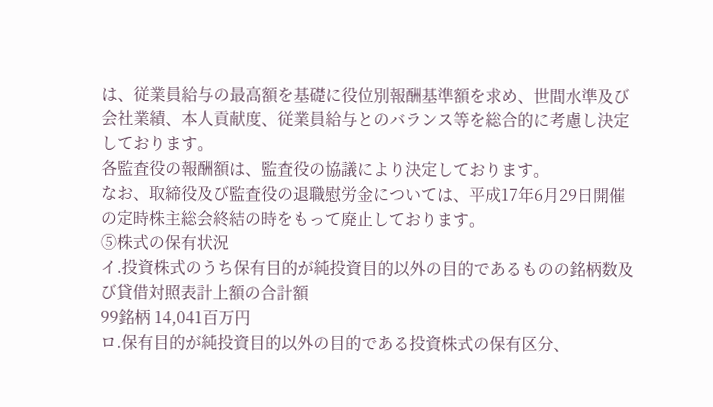は、従業員給与の最高額を基礎に役位別報酬基準額を求め、世間水準及び会社業績、本人貢献度、従業員給与とのバランス等を総合的に考慮し決定しております。
各監査役の報酬額は、監査役の協議により決定しております。
なお、取締役及び監査役の退職慰労金については、平成17年6月29日開催の定時株主総会終結の時をもって廃止しております。
⑤株式の保有状況
イ.投資株式のうち保有目的が純投資目的以外の目的であるものの銘柄数及び貸借対照表計上額の合計額
99銘柄 14,041百万円
ロ.保有目的が純投資目的以外の目的である投資株式の保有区分、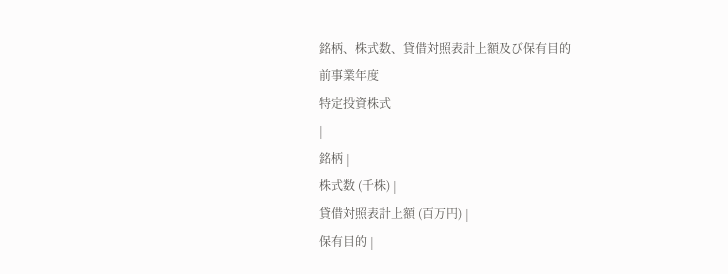銘柄、株式数、貸借対照表計上額及び保有目的
前事業年度
特定投資株式
|
銘柄 |
株式数 (千株) |
貸借対照表計上額 (百万円) |
保有目的 |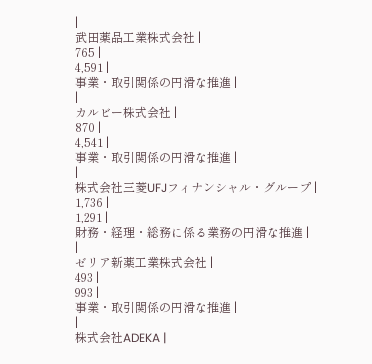|
武田薬品工業株式会社 |
765 |
4,591 |
事業・取引関係の円滑な推進 |
|
カルビー株式会社 |
870 |
4,541 |
事業・取引関係の円滑な推進 |
|
株式会社三菱UFJフィナンシャル・グループ |
1,736 |
1,291 |
財務・経理・総務に係る業務の円滑な推進 |
|
ゼリア新薬工業株式会社 |
493 |
993 |
事業・取引関係の円滑な推進 |
|
株式会社ADEKA |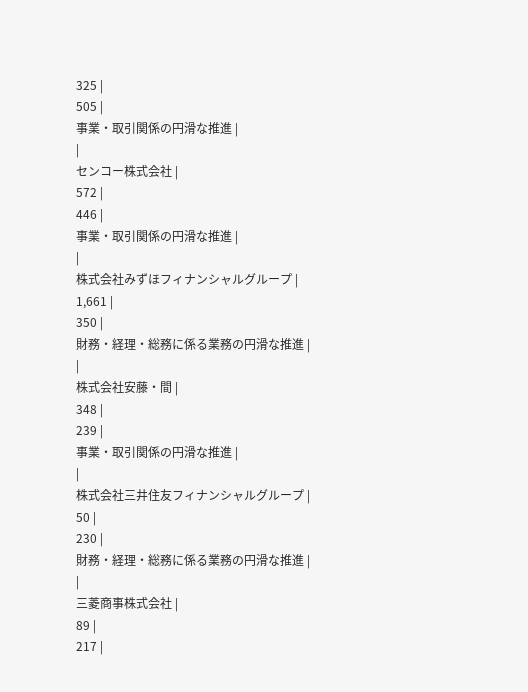325 |
505 |
事業・取引関係の円滑な推進 |
|
センコー株式会社 |
572 |
446 |
事業・取引関係の円滑な推進 |
|
株式会社みずほフィナンシャルグループ |
1,661 |
350 |
財務・経理・総務に係る業務の円滑な推進 |
|
株式会社安藤・間 |
348 |
239 |
事業・取引関係の円滑な推進 |
|
株式会社三井住友フィナンシャルグループ |
50 |
230 |
財務・経理・総務に係る業務の円滑な推進 |
|
三菱商事株式会社 |
89 |
217 |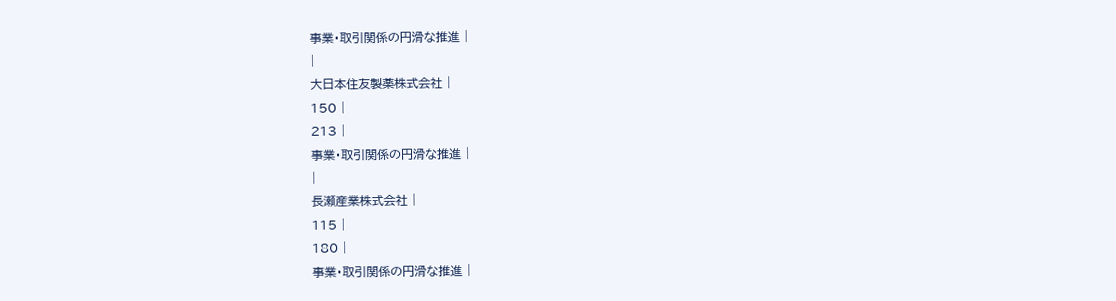事業・取引関係の円滑な推進 |
|
大日本住友製薬株式会社 |
150 |
213 |
事業・取引関係の円滑な推進 |
|
長瀬産業株式会社 |
115 |
180 |
事業・取引関係の円滑な推進 |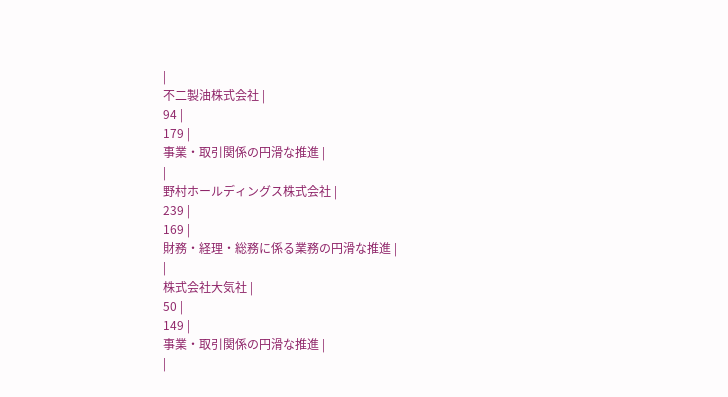|
不二製油株式会社 |
94 |
179 |
事業・取引関係の円滑な推進 |
|
野村ホールディングス株式会社 |
239 |
169 |
財務・経理・総務に係る業務の円滑な推進 |
|
株式会社大気社 |
50 |
149 |
事業・取引関係の円滑な推進 |
|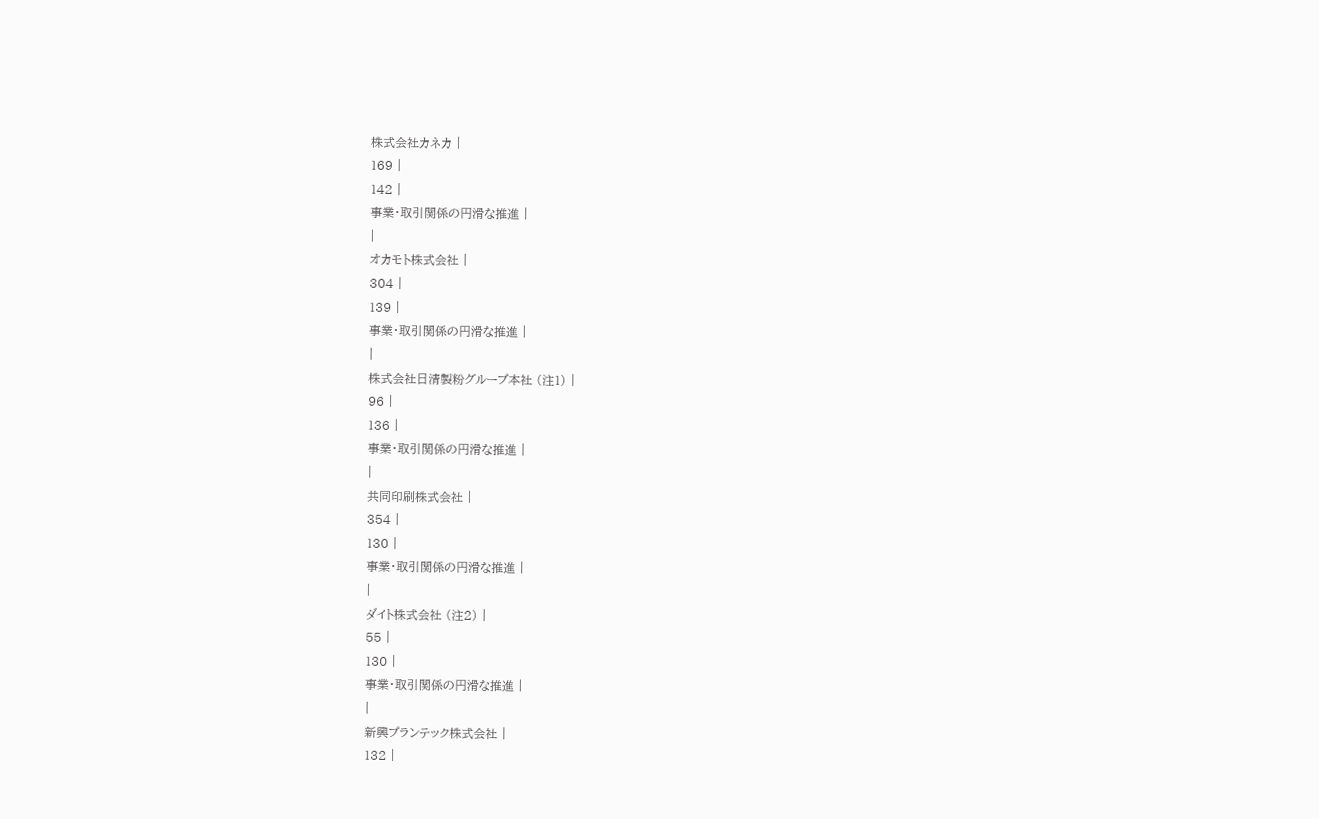株式会社カネカ |
169 |
142 |
事業・取引関係の円滑な推進 |
|
オカモト株式会社 |
304 |
139 |
事業・取引関係の円滑な推進 |
|
株式会社日清製粉グループ本社 (注1) |
96 |
136 |
事業・取引関係の円滑な推進 |
|
共同印刷株式会社 |
354 |
130 |
事業・取引関係の円滑な推進 |
|
ダイト株式会社 (注2) |
55 |
130 |
事業・取引関係の円滑な推進 |
|
新興プランテック株式会社 |
132 |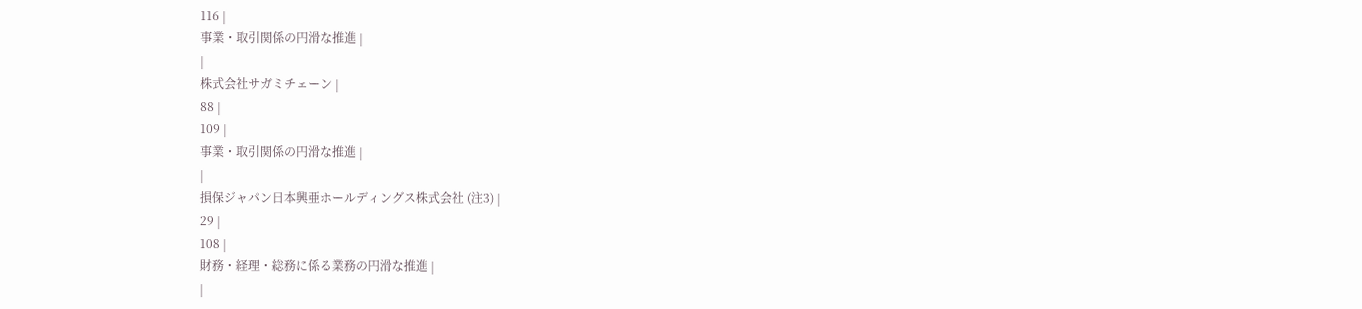116 |
事業・取引関係の円滑な推進 |
|
株式会社サガミチェーン |
88 |
109 |
事業・取引関係の円滑な推進 |
|
損保ジャパン日本興亜ホールディングス株式会社 (注3) |
29 |
108 |
財務・経理・総務に係る業務の円滑な推進 |
|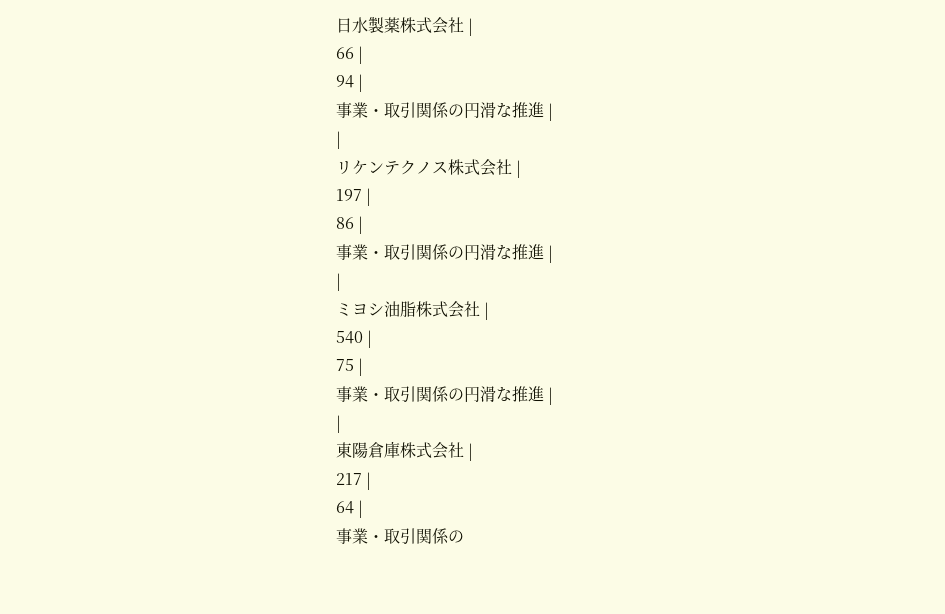日水製薬株式会社 |
66 |
94 |
事業・取引関係の円滑な推進 |
|
リケンテクノス株式会社 |
197 |
86 |
事業・取引関係の円滑な推進 |
|
ミヨシ油脂株式会社 |
540 |
75 |
事業・取引関係の円滑な推進 |
|
東陽倉庫株式会社 |
217 |
64 |
事業・取引関係の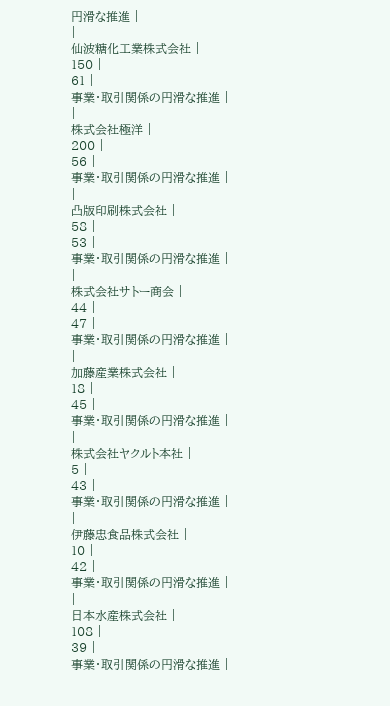円滑な推進 |
|
仙波糖化工業株式会社 |
150 |
61 |
事業・取引関係の円滑な推進 |
|
株式会社極洋 |
200 |
56 |
事業・取引関係の円滑な推進 |
|
凸版印刷株式会社 |
58 |
53 |
事業・取引関係の円滑な推進 |
|
株式会社サトー商会 |
44 |
47 |
事業・取引関係の円滑な推進 |
|
加藤産業株式会社 |
18 |
45 |
事業・取引関係の円滑な推進 |
|
株式会社ヤクルト本社 |
5 |
43 |
事業・取引関係の円滑な推進 |
|
伊藤忠食品株式会社 |
10 |
42 |
事業・取引関係の円滑な推進 |
|
日本水産株式会社 |
108 |
39 |
事業・取引関係の円滑な推進 |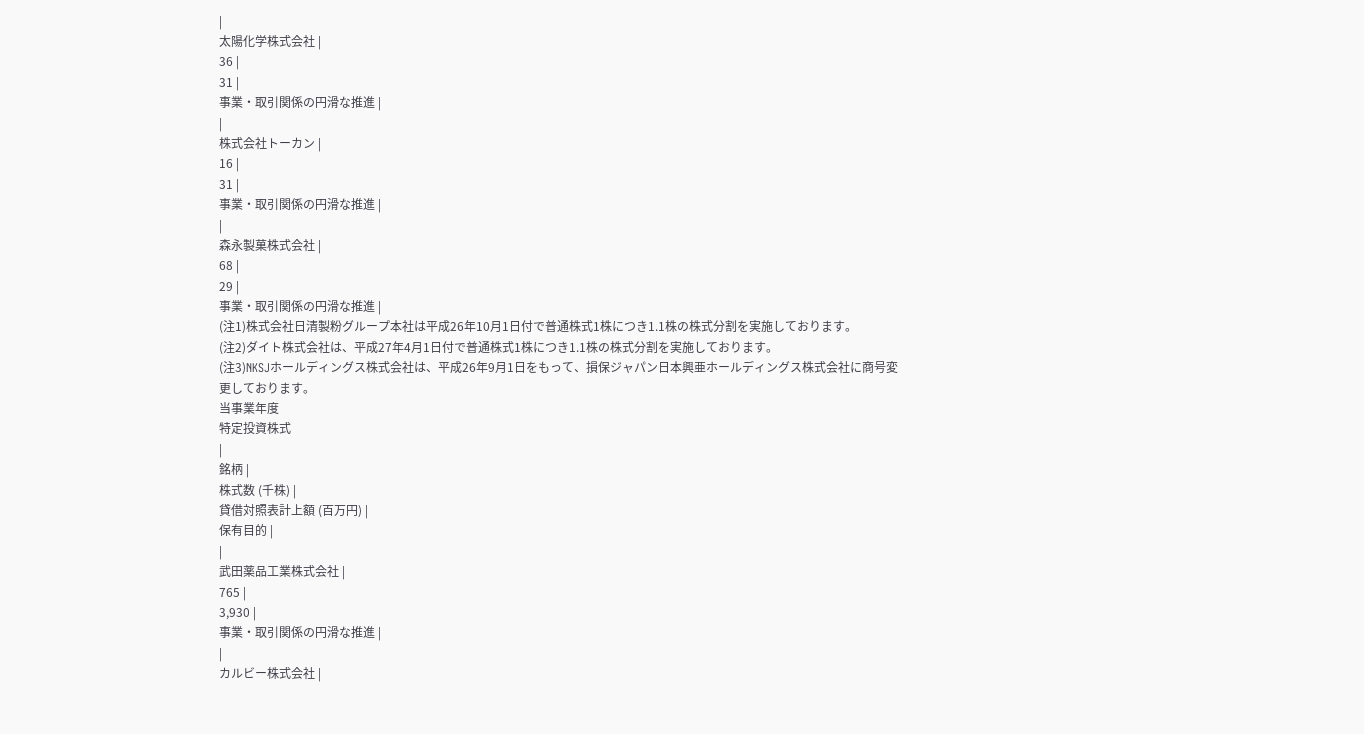|
太陽化学株式会社 |
36 |
31 |
事業・取引関係の円滑な推進 |
|
株式会社トーカン |
16 |
31 |
事業・取引関係の円滑な推進 |
|
森永製菓株式会社 |
68 |
29 |
事業・取引関係の円滑な推進 |
(注1)株式会社日清製粉グループ本社は平成26年10月1日付で普通株式1株につき1.1株の株式分割を実施しております。
(注2)ダイト株式会社は、平成27年4月1日付で普通株式1株につき1.1株の株式分割を実施しております。
(注3)NKSJホールディングス株式会社は、平成26年9月1日をもって、損保ジャパン日本興亜ホールディングス株式会社に商号変更しております。
当事業年度
特定投資株式
|
銘柄 |
株式数 (千株) |
貸借対照表計上額 (百万円) |
保有目的 |
|
武田薬品工業株式会社 |
765 |
3,930 |
事業・取引関係の円滑な推進 |
|
カルビー株式会社 |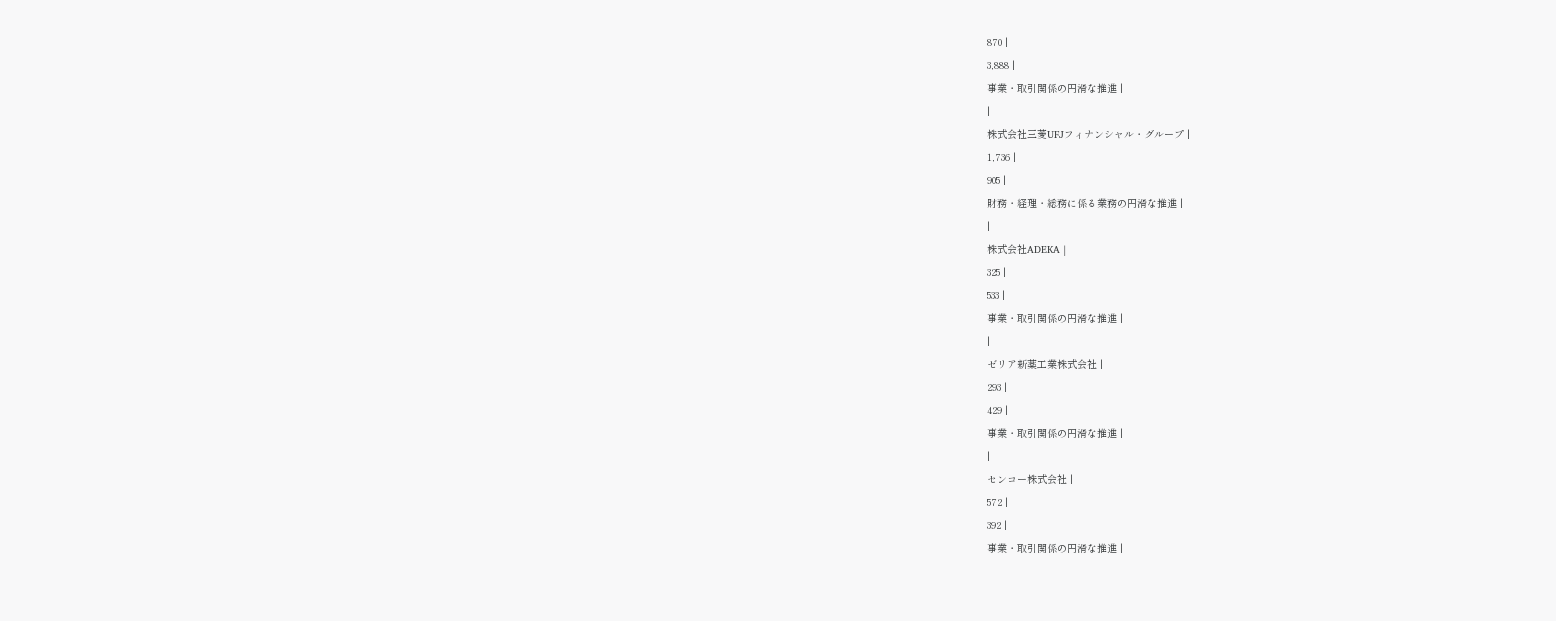870 |
3,888 |
事業・取引関係の円滑な推進 |
|
株式会社三菱UFJフィナンシャル・グループ |
1,736 |
905 |
財務・経理・総務に係る業務の円滑な推進 |
|
株式会社ADEKA |
325 |
533 |
事業・取引関係の円滑な推進 |
|
ゼリア新薬工業株式会社 |
293 |
429 |
事業・取引関係の円滑な推進 |
|
センコー株式会社 |
572 |
392 |
事業・取引関係の円滑な推進 |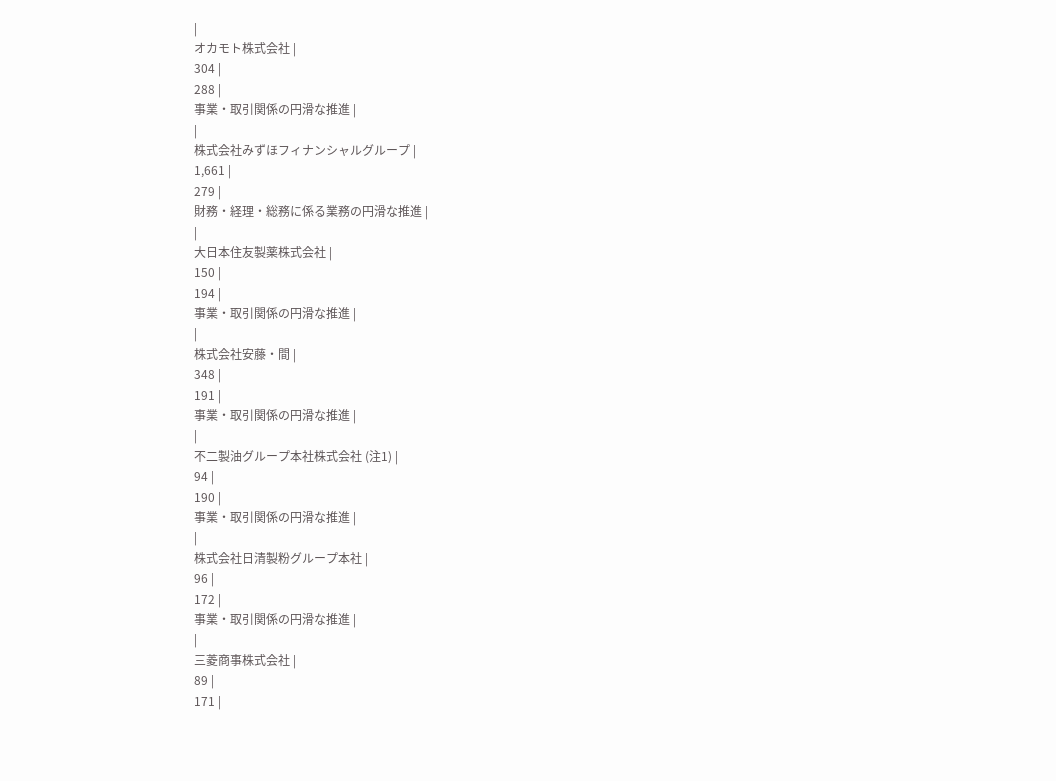|
オカモト株式会社 |
304 |
288 |
事業・取引関係の円滑な推進 |
|
株式会社みずほフィナンシャルグループ |
1,661 |
279 |
財務・経理・総務に係る業務の円滑な推進 |
|
大日本住友製薬株式会社 |
150 |
194 |
事業・取引関係の円滑な推進 |
|
株式会社安藤・間 |
348 |
191 |
事業・取引関係の円滑な推進 |
|
不二製油グループ本社株式会社 (注1) |
94 |
190 |
事業・取引関係の円滑な推進 |
|
株式会社日清製粉グループ本社 |
96 |
172 |
事業・取引関係の円滑な推進 |
|
三菱商事株式会社 |
89 |
171 |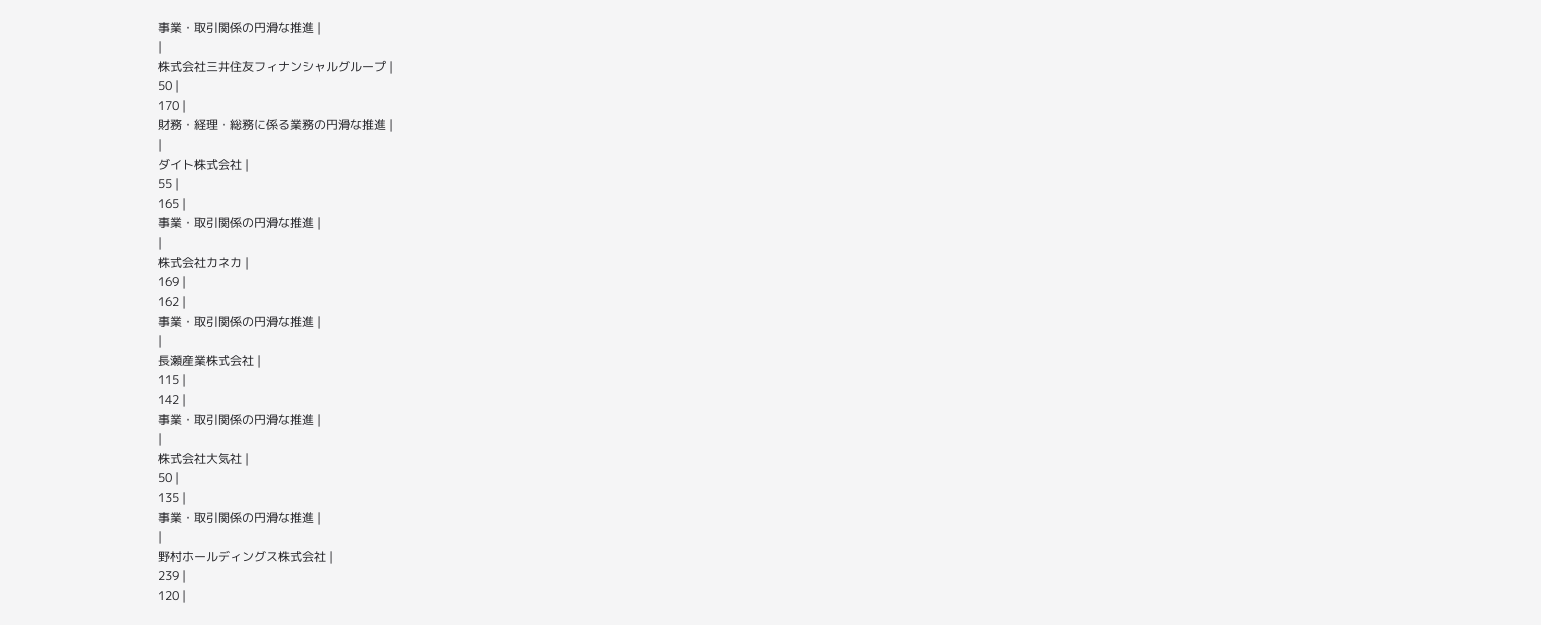事業・取引関係の円滑な推進 |
|
株式会社三井住友フィナンシャルグループ |
50 |
170 |
財務・経理・総務に係る業務の円滑な推進 |
|
ダイト株式会社 |
55 |
165 |
事業・取引関係の円滑な推進 |
|
株式会社カネカ |
169 |
162 |
事業・取引関係の円滑な推進 |
|
長瀬産業株式会社 |
115 |
142 |
事業・取引関係の円滑な推進 |
|
株式会社大気社 |
50 |
135 |
事業・取引関係の円滑な推進 |
|
野村ホールディングス株式会社 |
239 |
120 |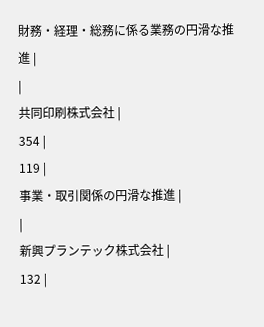財務・経理・総務に係る業務の円滑な推進 |
|
共同印刷株式会社 |
354 |
119 |
事業・取引関係の円滑な推進 |
|
新興プランテック株式会社 |
132 |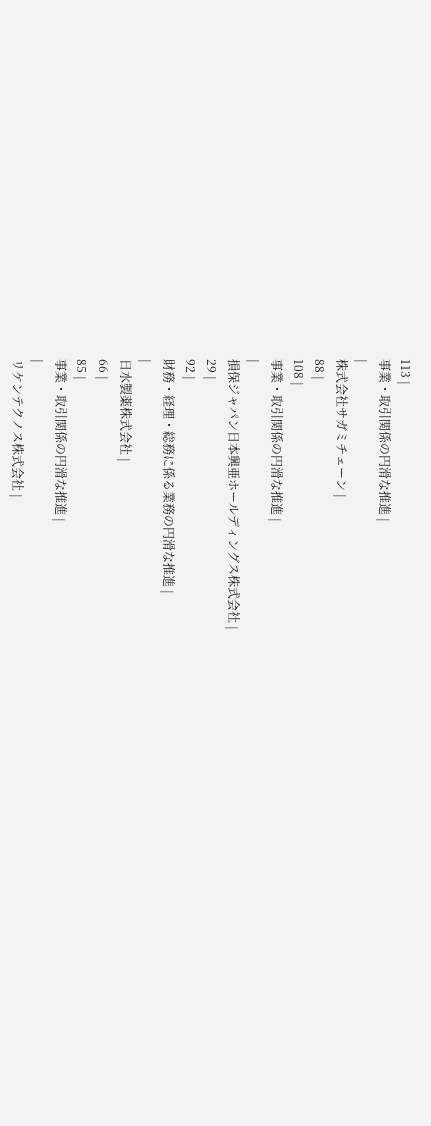113 |
事業・取引関係の円滑な推進 |
|
株式会社サガミチェーン |
88 |
108 |
事業・取引関係の円滑な推進 |
|
損保ジャパン日本興亜ホールディングス株式会社 |
29 |
92 |
財務・経理・総務に係る業務の円滑な推進 |
|
日水製薬株式会社 |
66 |
85 |
事業・取引関係の円滑な推進 |
|
リケンテクノス株式会社 |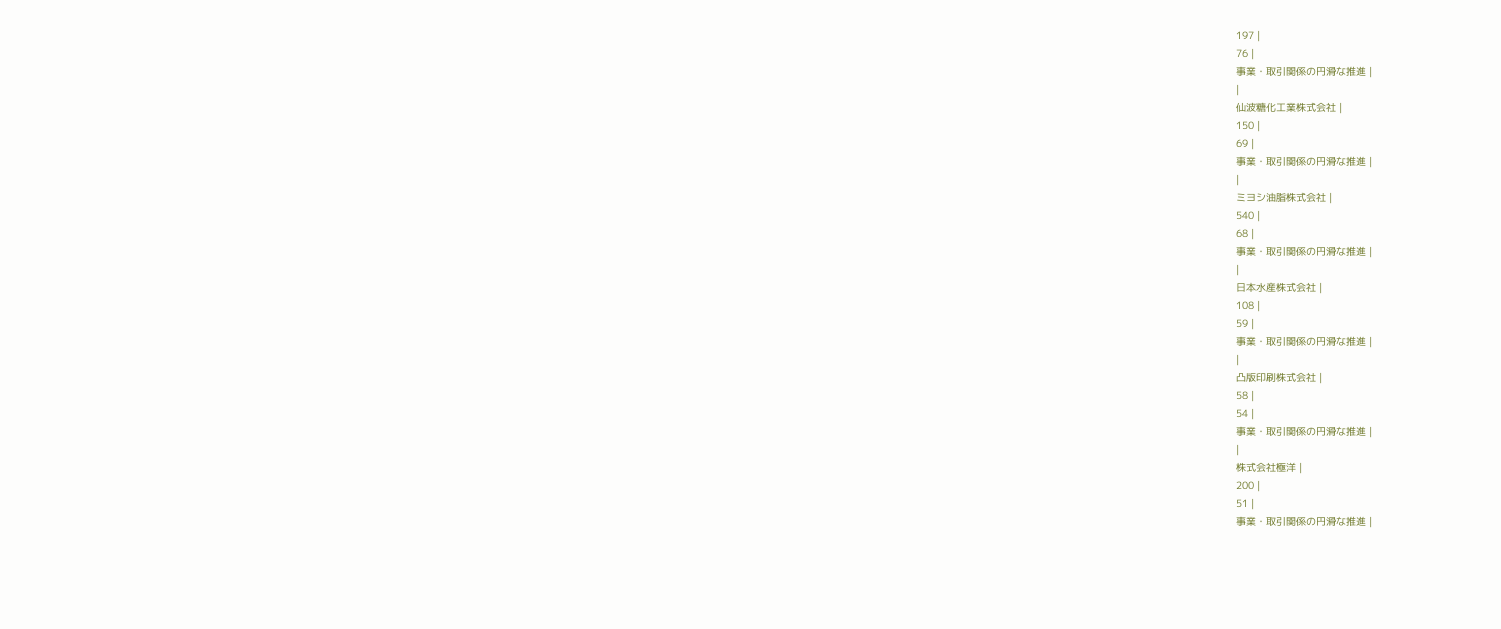197 |
76 |
事業・取引関係の円滑な推進 |
|
仙波糖化工業株式会社 |
150 |
69 |
事業・取引関係の円滑な推進 |
|
ミヨシ油脂株式会社 |
540 |
68 |
事業・取引関係の円滑な推進 |
|
日本水産株式会社 |
108 |
59 |
事業・取引関係の円滑な推進 |
|
凸版印刷株式会社 |
58 |
54 |
事業・取引関係の円滑な推進 |
|
株式会社極洋 |
200 |
51 |
事業・取引関係の円滑な推進 |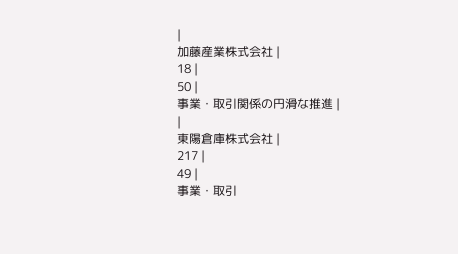|
加藤産業株式会社 |
18 |
50 |
事業・取引関係の円滑な推進 |
|
東陽倉庫株式会社 |
217 |
49 |
事業・取引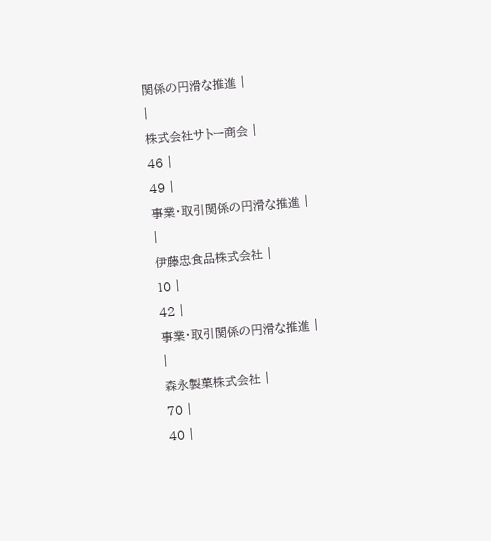関係の円滑な推進 |
|
株式会社サトー商会 |
46 |
49 |
事業・取引関係の円滑な推進 |
|
伊藤忠食品株式会社 |
10 |
42 |
事業・取引関係の円滑な推進 |
|
森永製菓株式会社 |
70 |
40 |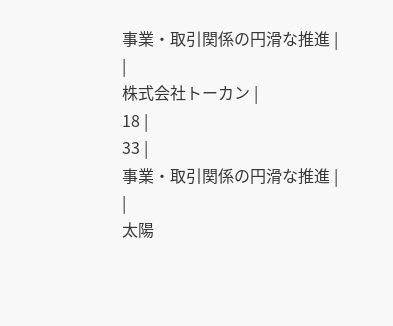事業・取引関係の円滑な推進 |
|
株式会社トーカン |
18 |
33 |
事業・取引関係の円滑な推進 |
|
太陽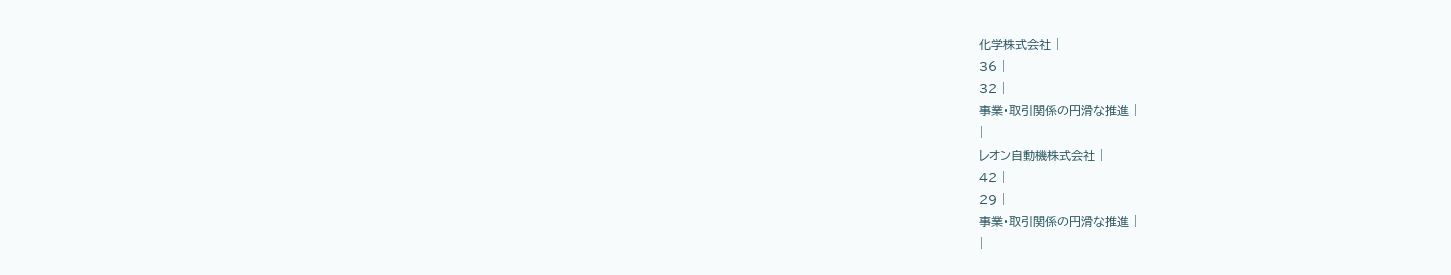化学株式会社 |
36 |
32 |
事業・取引関係の円滑な推進 |
|
レオン自動機株式会社 |
42 |
29 |
事業・取引関係の円滑な推進 |
|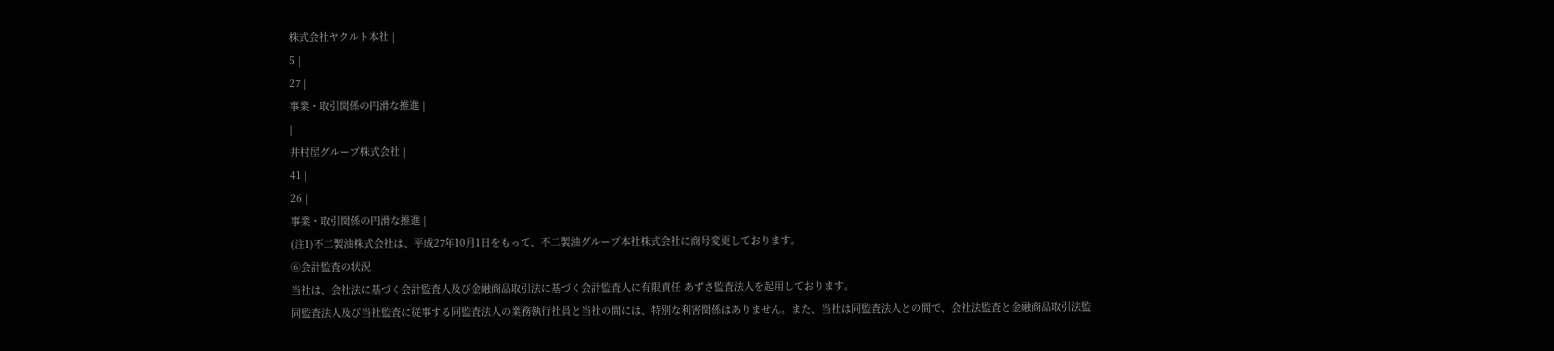株式会社ヤクルト本社 |
5 |
27 |
事業・取引関係の円滑な推進 |
|
井村屋グループ株式会社 |
41 |
26 |
事業・取引関係の円滑な推進 |
(注1)不二製油株式会社は、平成27年10月1日をもって、不二製油グループ本社株式会社に商号変更しております。
⑥会計監査の状況
当社は、会社法に基づく会計監査人及び金融商品取引法に基づく会計監査人に有限責任 あずさ監査法人を起用しております。
同監査法人及び当社監査に従事する同監査法人の業務執行社員と当社の間には、特別な利害関係はありません。また、当社は同監査法人との間で、会社法監査と金融商品取引法監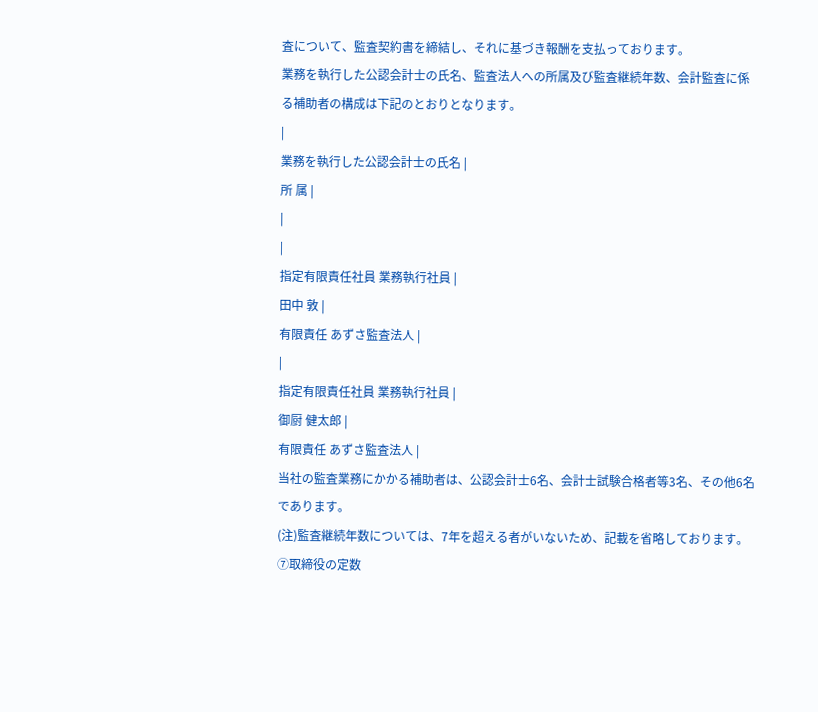査について、監査契約書を締結し、それに基づき報酬を支払っております。
業務を執行した公認会計士の氏名、監査法人への所属及び監査継続年数、会計監査に係る補助者の構成は下記のとおりとなります。
|
業務を執行した公認会計士の氏名 |
所 属 |
|
|
指定有限責任社員 業務執行社員 |
田中 敦 |
有限責任 あずさ監査法人 |
|
指定有限責任社員 業務執行社員 |
御厨 健太郎 |
有限責任 あずさ監査法人 |
当社の監査業務にかかる補助者は、公認会計士6名、会計士試験合格者等3名、その他6名であります。
(注)監査継続年数については、7年を超える者がいないため、記載を省略しております。
⑦取締役の定数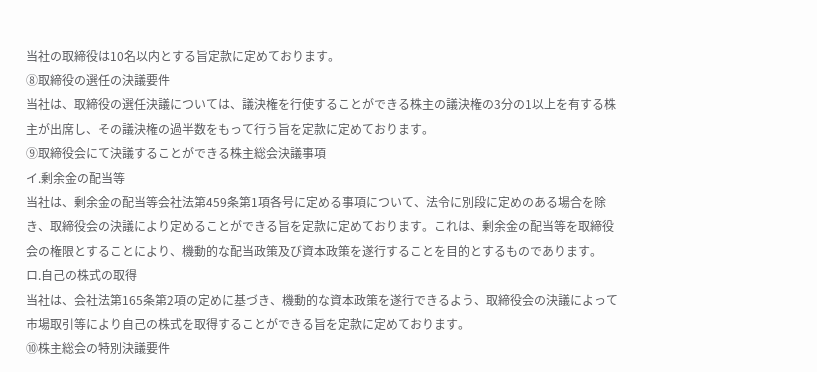当社の取締役は10名以内とする旨定款に定めております。
⑧取締役の選任の決議要件
当社は、取締役の選任決議については、議決権を行使することができる株主の議決権の3分の1以上を有する株主が出席し、その議決権の過半数をもって行う旨を定款に定めております。
⑨取締役会にて決議することができる株主総会決議事項
イ.剰余金の配当等
当社は、剰余金の配当等会社法第459条第1項各号に定める事項について、法令に別段に定めのある場合を除き、取締役会の決議により定めることができる旨を定款に定めております。これは、剰余金の配当等を取締役会の権限とすることにより、機動的な配当政策及び資本政策を遂行することを目的とするものであります。
ロ.自己の株式の取得
当社は、会社法第165条第2項の定めに基づき、機動的な資本政策を遂行できるよう、取締役会の決議によって市場取引等により自己の株式を取得することができる旨を定款に定めております。
⑩株主総会の特別決議要件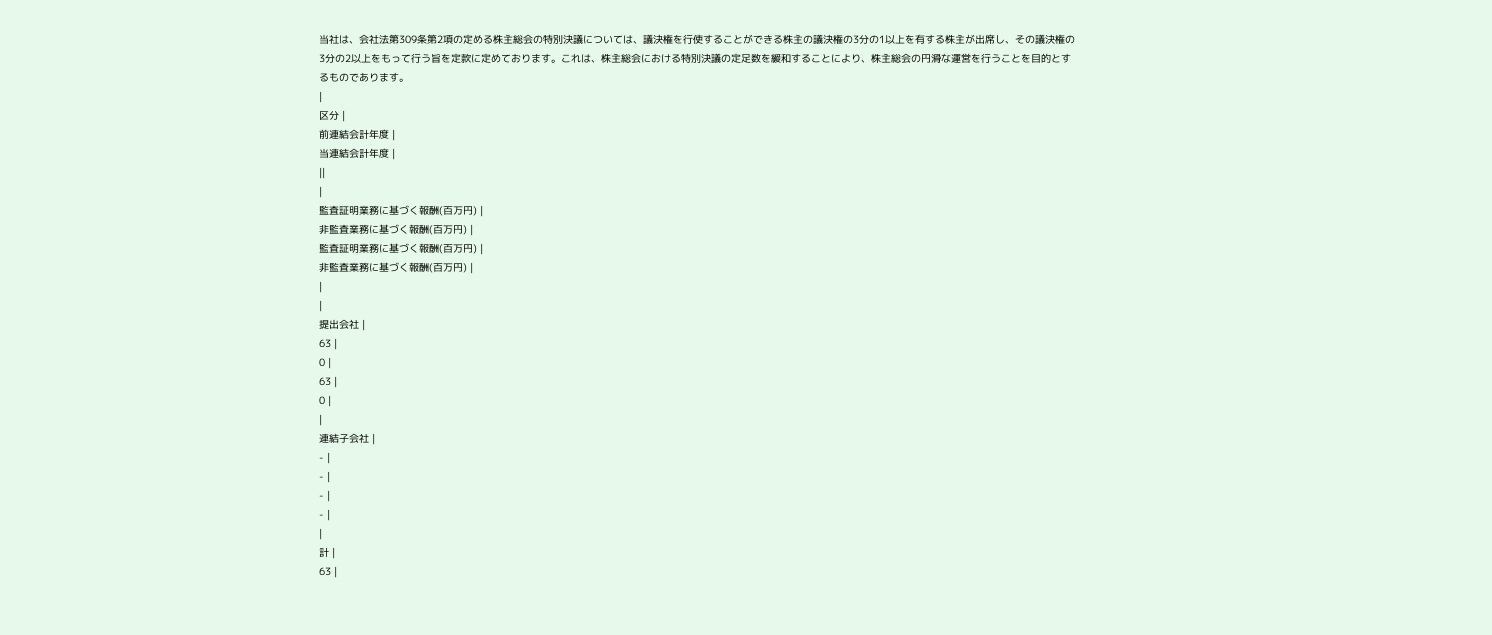当社は、会社法第309条第2項の定める株主総会の特別決議については、議決権を行使することができる株主の議決権の3分の1以上を有する株主が出席し、その議決権の3分の2以上をもって行う旨を定款に定めております。これは、株主総会における特別決議の定足数を緩和することにより、株主総会の円滑な運営を行うことを目的とするものであります。
|
区分 |
前連結会計年度 |
当連結会計年度 |
||
|
監査証明業務に基づく報酬(百万円) |
非監査業務に基づく報酬(百万円) |
監査証明業務に基づく報酬(百万円) |
非監査業務に基づく報酬(百万円) |
|
|
提出会社 |
63 |
0 |
63 |
0 |
|
連結子会社 |
- |
- |
- |
- |
|
計 |
63 |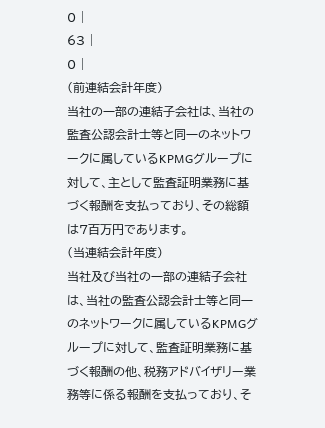0 |
63 |
0 |
(前連結会計年度)
当社の一部の連結子会社は、当社の監査公認会計士等と同一のネットワークに属しているKPMGグループに対して、主として監査証明業務に基づく報酬を支払っており、その総額は7百万円であります。
(当連結会計年度)
当社及び当社の一部の連結子会社は、当社の監査公認会計士等と同一のネットワークに属しているKPMGグループに対して、監査証明業務に基づく報酬の他、税務アドバイザリー業務等に係る報酬を支払っており、そ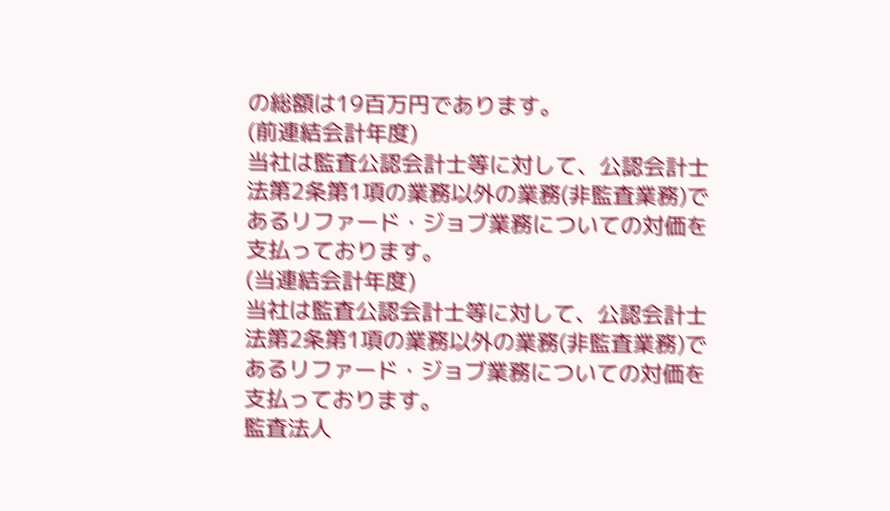の総額は19百万円であります。
(前連結会計年度)
当社は監査公認会計士等に対して、公認会計士法第2条第1項の業務以外の業務(非監査業務)であるリファード・ジョブ業務についての対価を支払っております。
(当連結会計年度)
当社は監査公認会計士等に対して、公認会計士法第2条第1項の業務以外の業務(非監査業務)であるリファード・ジョブ業務についての対価を支払っております。
監査法人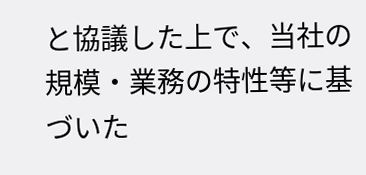と協議した上で、当社の規模・業務の特性等に基づいた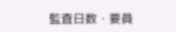監査日数・要員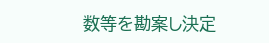数等を勘案し決定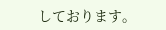しております。